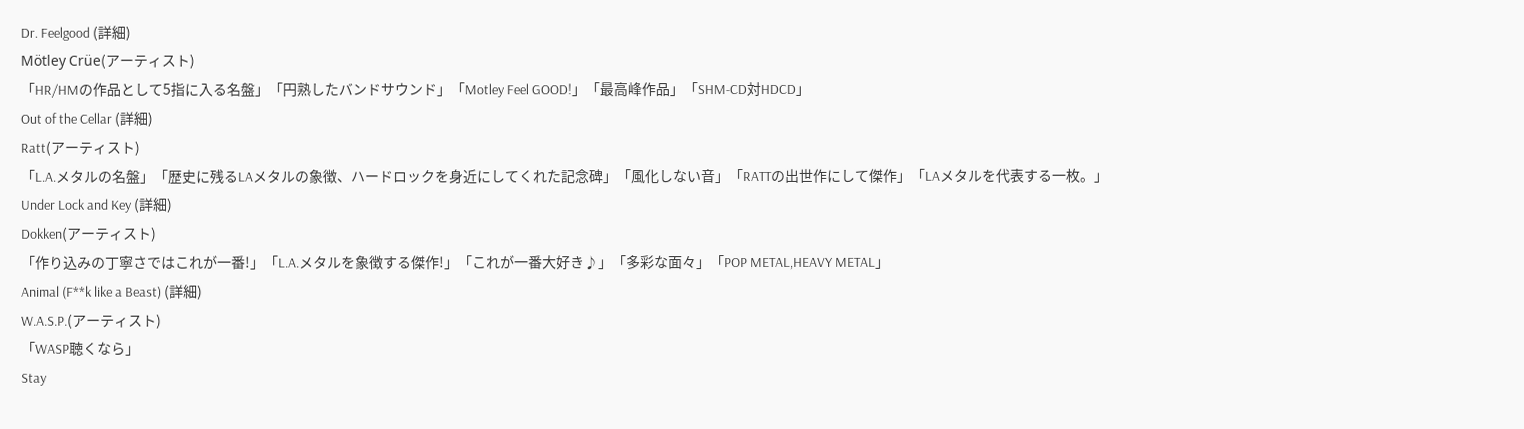Dr. Feelgood (詳細)
Mötley Crüe(アーティスト)
「HR/HMの作品として5指に入る名盤」「円熟したバンドサウンド」「Motley Feel GOOD!」「最高峰作品」「SHM-CD対HDCD」
Out of the Cellar (詳細)
Ratt(アーティスト)
「L.A.メタルの名盤」「歴史に残るLAメタルの象徴、ハードロックを身近にしてくれた記念碑」「風化しない音」「RATTの出世作にして傑作」「LAメタルを代表する一枚。」
Under Lock and Key (詳細)
Dokken(アーティスト)
「作り込みの丁寧さではこれが一番!」「L.A.メタルを象徴する傑作!」「これが一番大好き♪」「多彩な面々」「POP METAL,HEAVY METAL」
Animal (F**k like a Beast) (詳細)
W.A.S.P.(アーティスト)
「WASP聴くなら」
Stay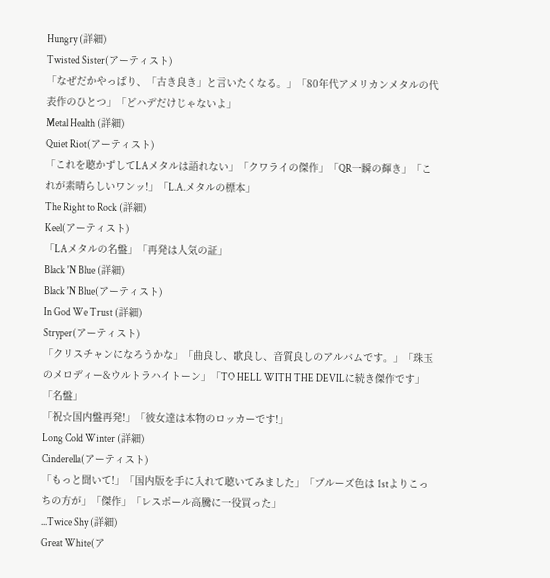Hungry (詳細)
Twisted Sister(アーティスト)
「なぜだかやっぱり、「古き良き」と言いたくなる。」「80年代アメリカンメタルの代表作のひとつ」「どハデだけじゃないよ」
Metal Health (詳細)
Quiet Riot(アーティスト)
「これを聴かずしてLAメタルは語れない」「クワライの傑作」「QR一瞬の輝き」「これが素晴らしいワンッ!」「L.A.メタルの標本」
The Right to Rock (詳細)
Keel(アーティスト)
「LAメタルの名盤」「再発は人気の証」
Black 'N Blue (詳細)
Black 'N Blue(アーティスト)
In God We Trust (詳細)
Stryper(アーティスト)
「クリスチャンになろうかな」「曲良し、歌良し、音質良しのアルバムです。」「珠玉のメロディー&ウルトラハイトーン」「TO HELL WITH THE DEVILに続き傑作です」「名盤」
「祝☆国内盤再発!」「彼女達は本物のロッカーです!」
Long Cold Winter (詳細)
Cinderella(アーティスト)
「もっと聞いて!」「国内版を手に入れて聴いてみました」「ブルーズ色は 1stよりこっちの方が」「傑作」「レスポール高騰に一役買った」
...Twice Shy (詳細)
Great White(ア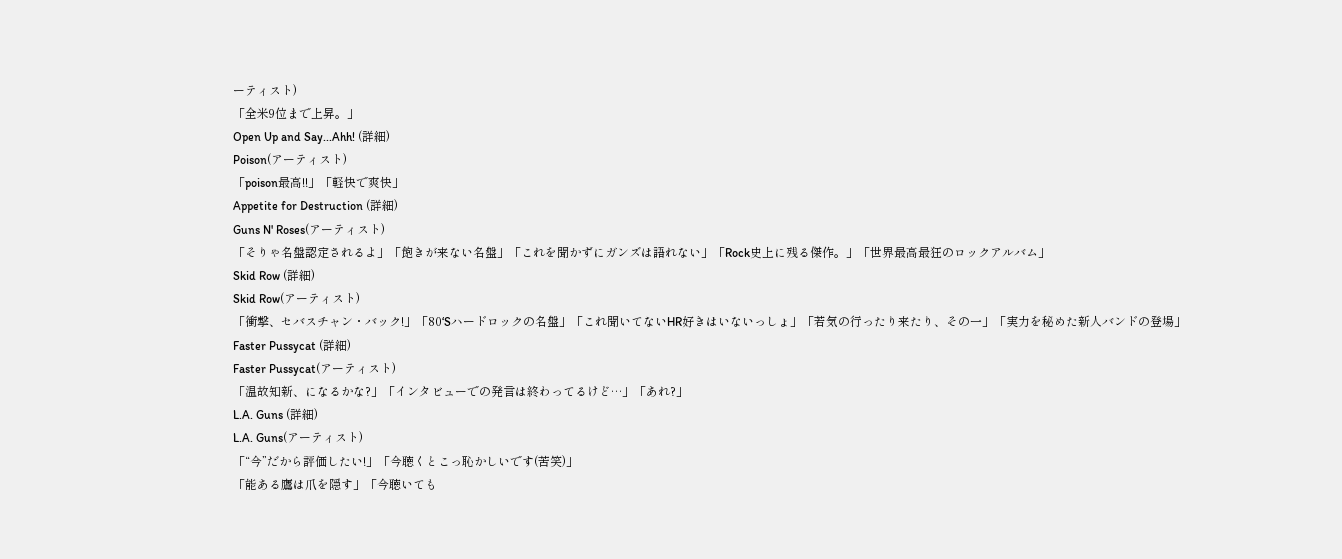ーティスト)
「全米9位まで上昇。」
Open Up and Say...Ahh! (詳細)
Poison(アーティスト)
「poison最高!!」「軽快で爽快」
Appetite for Destruction (詳細)
Guns N' Roses(アーティスト)
「そりゃ名盤認定されるよ」「飽きが来ない名盤」「これを聞かずにガンズは語れない」「Rock史上に残る傑作。」「世界最高最狂のロックアルバム」
Skid Row (詳細)
Skid Row(アーティスト)
「衝撃、セバスチャン・バック!」「80‘Sハードロックの名盤」「これ聞いてないHR好きはいないっしょ」「若気の行ったり来たり、その一」「実力を秘めた新人バンドの登場」
Faster Pussycat (詳細)
Faster Pussycat(アーティスト)
「温故知新、になるかな?」「インタビューでの発言は終わってるけど…」「あれ?」
L.A. Guns (詳細)
L.A. Guns(アーティスト)
「“今”だから評価したい!」「今聴くとこっ恥かしいです(苦笑)」
「能ある鷹は爪を隠す」「今聴いても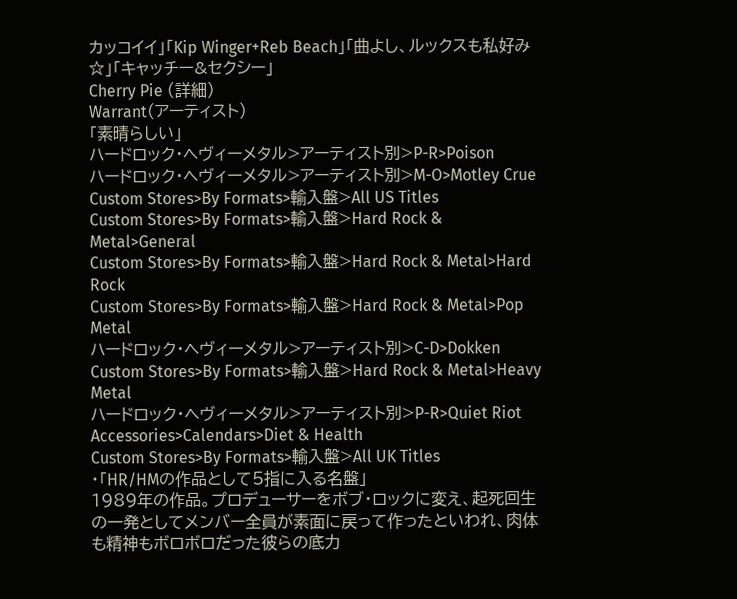カッコイイ」「Kip Winger+Reb Beach」「曲よし、ルックスも私好み☆」「キャッチー&セクシー」
Cherry Pie (詳細)
Warrant(アーティスト)
「素晴らしい」
ハードロック・ヘヴィーメタル>アーティスト別>P-R>Poison
ハードロック・ヘヴィーメタル>アーティスト別>M-O>Motley Crue
Custom Stores>By Formats>輸入盤>All US Titles
Custom Stores>By Formats>輸入盤>Hard Rock & Metal>General
Custom Stores>By Formats>輸入盤>Hard Rock & Metal>Hard Rock
Custom Stores>By Formats>輸入盤>Hard Rock & Metal>Pop Metal
ハードロック・ヘヴィーメタル>アーティスト別>C-D>Dokken
Custom Stores>By Formats>輸入盤>Hard Rock & Metal>Heavy Metal
ハードロック・ヘヴィーメタル>アーティスト別>P-R>Quiet Riot
Accessories>Calendars>Diet & Health
Custom Stores>By Formats>輸入盤>All UK Titles
・「HR/HMの作品として5指に入る名盤」
1989年の作品。プロデューサーをボブ・ロックに変え、起死回生の一発としてメンバー全員が素面に戻って作ったといわれ、肉体も精神もボロボロだった彼らの底力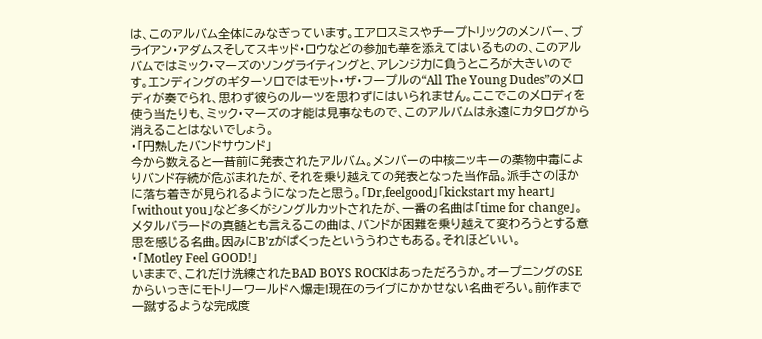は、このアルバム全体にみなぎっています。エアロスミスやチープトリックのメンバー、ブライアン・アダムスそしてスキッド・ロウなどの参加も華を添えてはいるものの、このアルバムではミック・マーズのソングライティングと、アレンジ力に負うところが大きいのです。エンディングのギターソロではモット・ザ・フープルの“All The Young Dudes”のメロディが奏でられ、思わず彼らのルーツを思わずにはいられません。ここでこのメロディを使う当たりも、ミック・マーズの才能は見事なもので、このアルバムは永遠にカタログから消えることはないでしょう。
・「円熟したバンドサウンド」
今から数えると一昔前に発表されたアルバム。メンバーの中核ニッキーの薬物中毒によりバンド存続が危ぶまれたが、それを乗り越えての発表となった当作品。派手さのほかに落ち着きが見られるようになったと思う。「Dr,feelgood」「kickstart my heart」「without you」など多くがシングルカットされたが、一番の名曲は「time for change」。メタルバラードの真髄とも言えるこの曲は、バンドが困難を乗り越えて変わろうとする意思を感じる名曲。因みにB'zがぱくったといううわさもある。それほどいい。
・「Motley Feel GOOD!」
いままで、これだけ洗練されたBAD BOYS ROCKはあっただろうか。オープニングのSEからいっきにモトリーワールドへ爆走!現在のライブにかかせない名曲ぞろい。前作まで一蹴するような完成度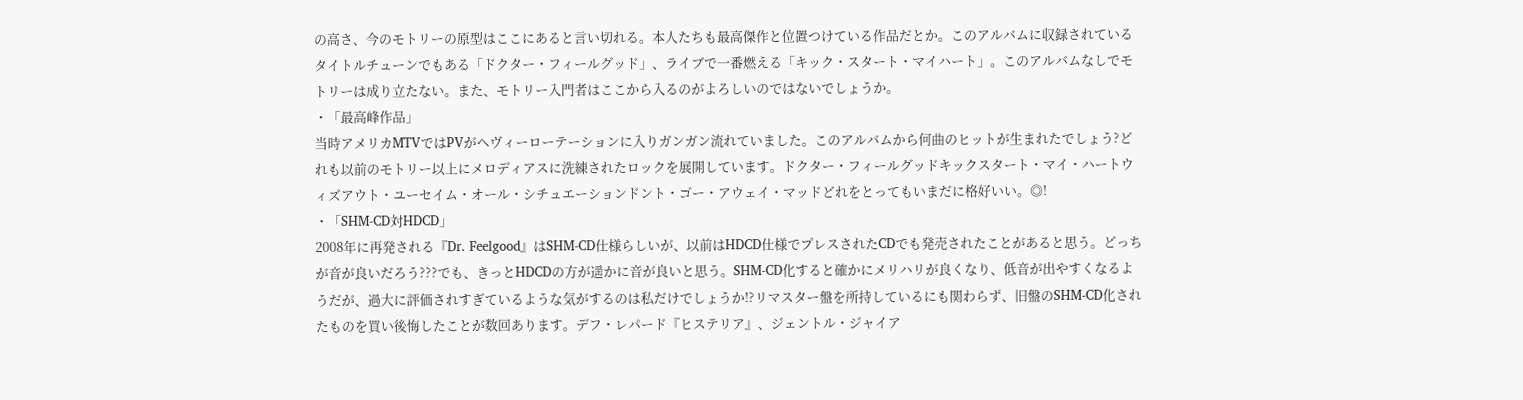の高さ、今のモトリーの原型はここにあると言い切れる。本人たちも最高傑作と位置つけている作品だとか。このアルバムに収録されているタイトルチューンでもある「ドクター・フィールグッド」、ライブで一番燃える「キック・スタート・マイハート」。このアルバムなしでモトリーは成り立たない。また、モトリー入門者はここから入るのがよろしいのではないでしょうか。
・「最高峰作品」
当時アメリカMTVではPVがヘヴィーローテーションに入りガンガン流れていました。このアルバムから何曲のヒットが生まれたでしょう?どれも以前のモトリー以上にメロディアスに洗練されたロックを展開しています。ドクター・フィールグッドキックスタート・マイ・ハートウィズアウト・ユーセイム・オール・シチュエーションドント・ゴー・アウェイ・マッドどれをとってもいまだに格好いい。◎!
・「SHM-CD対HDCD」
2008年に再発される『Dr. Feelgood』はSHM-CD仕様らしいが、以前はHDCD仕様でプレスされたCDでも発売されたことがあると思う。どっちが音が良いだろう???でも、きっとHDCDの方が遥かに音が良いと思う。SHM-CD化すると確かにメリハリが良くなり、低音が出やすくなるようだが、過大に評価されすぎているような気がするのは私だけでしょうか!?リマスター盤を所持しているにも関わらず、旧盤のSHM-CD化されたものを買い後悔したことが数回あります。デフ・レパード『ヒステリア』、ジェントル・ジャイア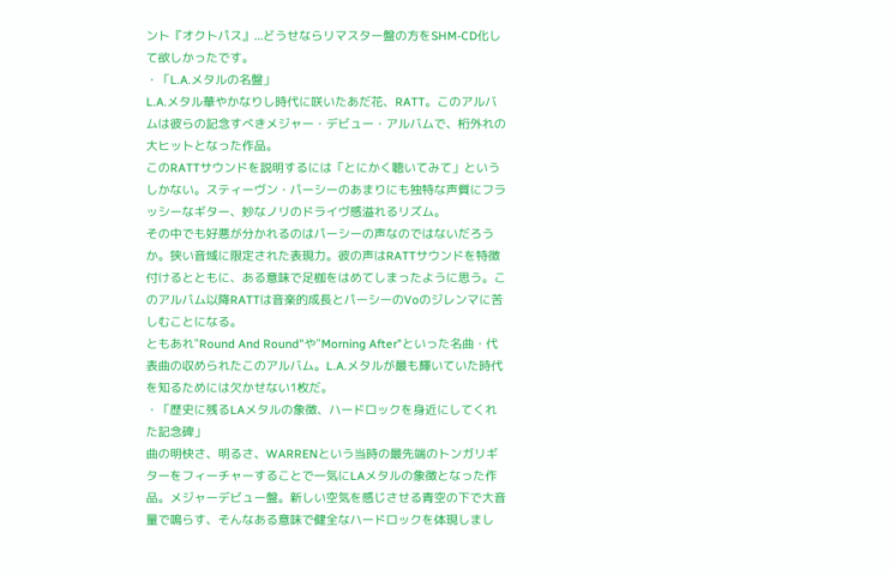ント『オクトパス』...どうせならリマスター盤の方をSHM-CD化して欲しかったです。
・「L.A.メタルの名盤」
L.A.メタル華やかなりし時代に咲いたあだ花、RATT。このアルバムは彼らの記念すべきメジャー・デビュー・アルバムで、桁外れの大ヒットとなった作品。
このRATTサウンドを説明するには「とにかく聴いてみて」というしかない。スティーヴン・パーシーのあまりにも独特な声質にフラッシーなギター、妙なノリのドライヴ感溢れるリズム。
その中でも好悪が分かれるのはパーシーの声なのではないだろうか。狭い音域に限定された表現力。彼の声はRATTサウンドを特徴付けるとともに、ある意味で足枷をはめてしまったように思う。このアルバム以降RATTは音楽的成長とパーシーのVoのジレンマに苦しむことになる。
ともあれ"Round And Round"や"Morning After"といった名曲・代表曲の収められたこのアルバム。L.A.メタルが最も輝いていた時代を知るためには欠かせない1枚だ。
・「歴史に残るLAメタルの象徴、ハードロックを身近にしてくれた記念碑」
曲の明快さ、明るさ、WARRENという当時の最先端のトンガリギターをフィーチャーすることで一気にLAメタルの象徴となった作品。メジャーデビュー盤。新しい空気を感じさせる青空の下で大音量で鳴らす、そんなある意味で健全なハードロックを体現しまし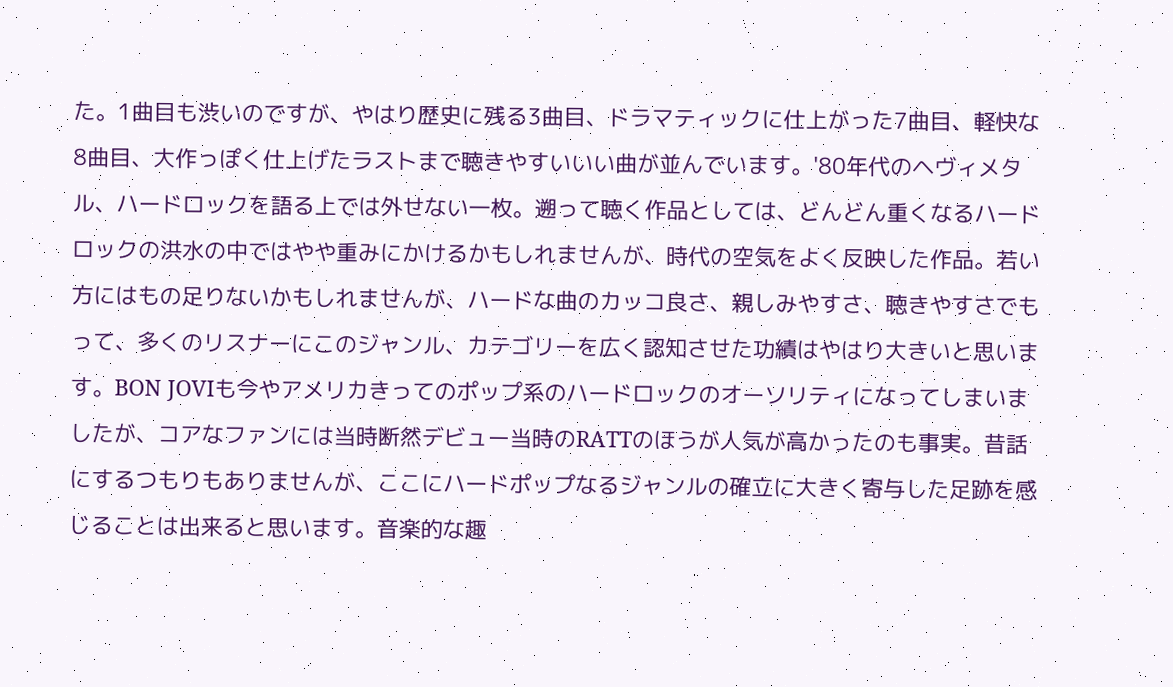た。1曲目も渋いのですが、やはり歴史に残る3曲目、ドラマティックに仕上がった7曲目、軽快な8曲目、大作っぽく仕上げたラストまで聴きやすいいい曲が並んでいます。'80年代のヘヴィメタル、ハードロックを語る上では外せない一枚。遡って聴く作品としては、どんどん重くなるハードロックの洪水の中ではやや重みにかけるかもしれませんが、時代の空気をよく反映した作品。若い方にはもの足りないかもしれませんが、ハードな曲のカッコ良さ、親しみやすさ、聴きやすさでもって、多くのリスナーにこのジャンル、カテゴリーを広く認知させた功績はやはり大きいと思います。BON JOVIも今やアメリカきってのポップ系のハードロックのオーソリティになってしまいましたが、コアなファンには当時断然デビュー当時のRATTのほうが人気が高かったのも事実。昔話にするつもりもありませんが、ここにハードポップなるジャンルの確立に大きく寄与した足跡を感じることは出来ると思います。音楽的な趣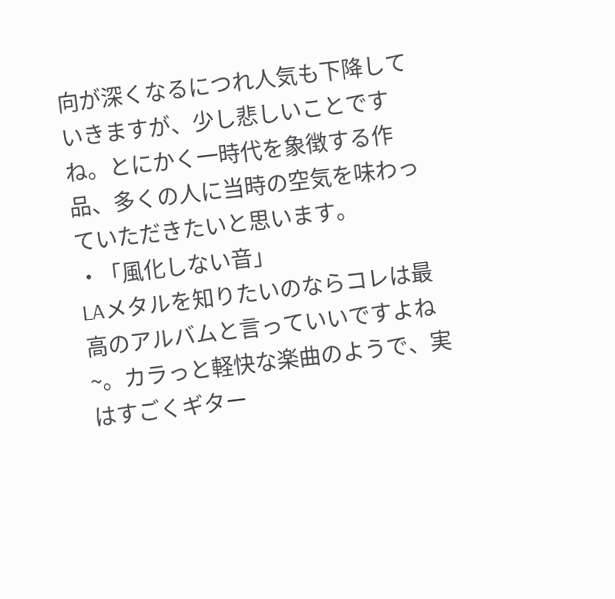向が深くなるにつれ人気も下降していきますが、少し悲しいことですね。とにかく一時代を象徴する作品、多くの人に当時の空気を味わっていただきたいと思います。
・「風化しない音」
LAメタルを知りたいのならコレは最高のアルバムと言っていいですよね~。カラっと軽快な楽曲のようで、実はすごくギター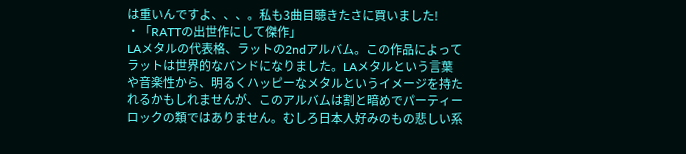は重いんですよ、、、。私も3曲目聴きたさに買いました!
・「RATTの出世作にして傑作」
LAメタルの代表格、ラットの2ndアルバム。この作品によってラットは世界的なバンドになりました。LAメタルという言葉や音楽性から、明るくハッピーなメタルというイメージを持たれるかもしれませんが、このアルバムは割と暗めでパーティーロックの類ではありません。むしろ日本人好みのもの悲しい系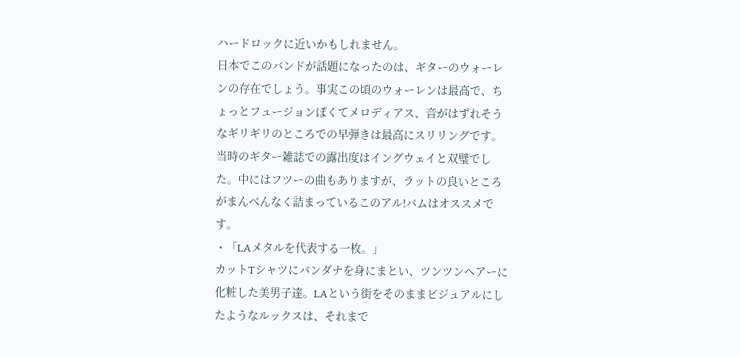ハードロックに近いかもしれません。
日本でこのバンドが話題になったのは、ギターのウォーレンの存在でしょう。事実この頃のウォーレンは最高で、ちょっとフュージョンぽくてメロディアス、音がはずれそうなギリギリのところでの早弾きは最高にスリリングです。当時のギター雑誌での露出度はイングウェイと双璧でした。中にはフツーの曲もありますが、ラットの良いところがまんべんなく詰まっているこのアル!バムはオススメです。
・「LAメタルを代表する一枚。」
カットTシャツにバンダナを身にまとい、ツンツンヘアーに化粧した美男子達。LAという街をそのままビジュアルにしたようなルックスは、それまで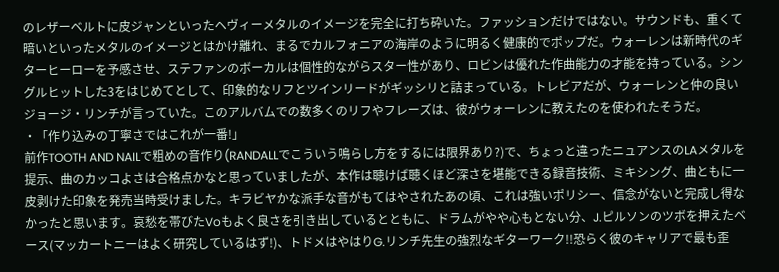のレザーベルトに皮ジャンといったヘヴィーメタルのイメージを完全に打ち砕いた。ファッションだけではない。サウンドも、重くて暗いといったメタルのイメージとはかけ離れ、まるでカルフォニアの海岸のように明るく健康的でポップだ。ウォーレンは新時代のギターヒーローを予感させ、ステファンのボーカルは個性的ながらスター性があり、ロビンは優れた作曲能力の才能を持っている。シングルヒットした3をはじめてとして、印象的なリフとツインリードがギッシリと詰まっている。トレビアだが、ウォーレンと仲の良いジョージ・リンチが言っていた。このアルバムでの数多くのリフやフレーズは、彼がウォーレンに教えたのを使われたそうだ。
・「作り込みの丁寧さではこれが一番!」
前作TOOTH AND NAILで粗めの音作り(RANDALLでこういう鳴らし方をするには限界あり?)で、ちょっと違ったニュアンスのLAメタルを提示、曲のカッコよさは合格点かなと思っていましたが、本作は聴けば聴くほど深さを堪能できる録音技術、ミキシング、曲ともに一皮剥けた印象を発売当時受けました。キラビヤかな派手な音がもてはやされたあの頃、これは強いポリシー、信念がないと完成し得なかったと思います。哀愁を帯びたVoもよく良さを引き出しているとともに、ドラムがやや心もとない分、J.ピルソンのツボを押えたベース(マッカートニーはよく研究しているはず!)、トドメはやはりG.リンチ先生の強烈なギターワーク!!恐らく彼のキャリアで最も歪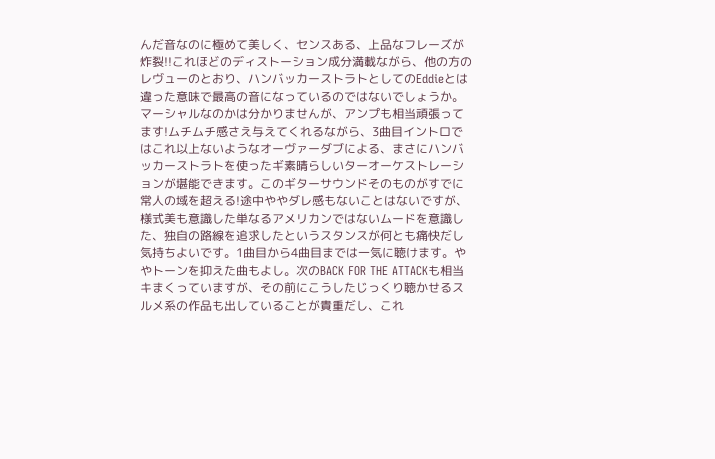んだ音なのに極めて美しく、センスある、上品なフレーズが炸裂!!これほどのディストーション成分満載ながら、他の方のレヴューのとおり、ハンバッカーストラトとしてのEddieとは違った意味で最高の音になっているのではないでしょうか。マーシャルなのかは分かりませんが、アンプも相当頑張ってます!ムチムチ感さえ与えてくれるながら、3曲目イントロではこれ以上ないようなオーヴァーダブによる、まさにハンバッカーストラトを使ったギ素晴らしいターオーケストレーションが堪能できます。このギターサウンドそのものがすでに常人の域を超える!途中ややダレ感もないことはないですが、様式美も意識した単なるアメリカンではないムードを意識した、独自の路線を追求したというスタンスが何とも痛快だし気持ちよいです。1曲目から4曲目までは一気に聴けます。ややトーンを抑えた曲もよし。次のBACK FOR THE ATTACKも相当キまくっていますが、その前にこうしたじっくり聴かせるスルメ系の作品も出していることが貴重だし、これ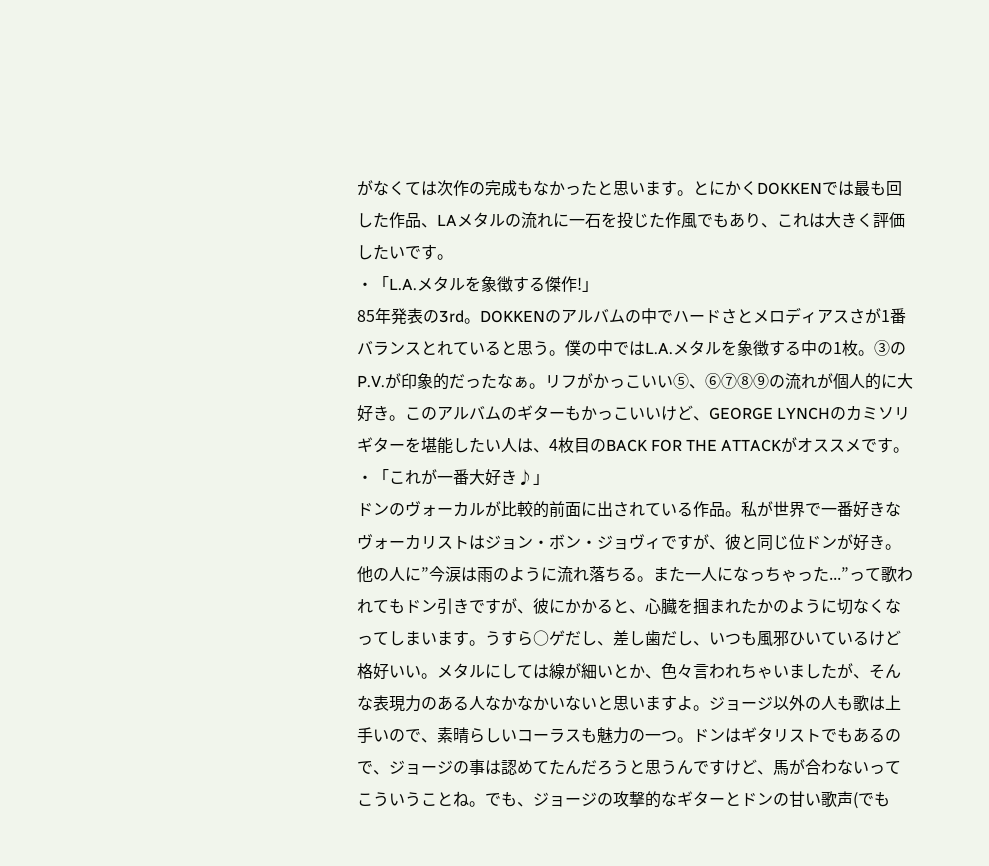がなくては次作の完成もなかったと思います。とにかくDOKKENでは最も回した作品、LAメタルの流れに一石を投じた作風でもあり、これは大きく評価したいです。
・「L.A.メタルを象徴する傑作!」
85年発表の3rd。DOKKENのアルバムの中でハードさとメロディアスさが1番バランスとれていると思う。僕の中ではL.A.メタルを象徴する中の1枚。③のP.V.が印象的だったなぁ。リフがかっこいい⑤、⑥⑦⑧⑨の流れが個人的に大好き。このアルバムのギターもかっこいいけど、GEORGE LYNCHのカミソリギターを堪能したい人は、4枚目のBACK FOR THE ATTACKがオススメです。
・「これが一番大好き♪」
ドンのヴォーカルが比較的前面に出されている作品。私が世界で一番好きなヴォーカリストはジョン・ボン・ジョヴィですが、彼と同じ位ドンが好き。他の人に”今涙は雨のように流れ落ちる。また一人になっちゃった...”って歌われてもドン引きですが、彼にかかると、心臓を掴まれたかのように切なくなってしまいます。うすら○ゲだし、差し歯だし、いつも風邪ひいているけど格好いい。メタルにしては線が細いとか、色々言われちゃいましたが、そんな表現力のある人なかなかいないと思いますよ。ジョージ以外の人も歌は上手いので、素晴らしいコーラスも魅力の一つ。ドンはギタリストでもあるので、ジョージの事は認めてたんだろうと思うんですけど、馬が合わないってこういうことね。でも、ジョージの攻撃的なギターとドンの甘い歌声(でも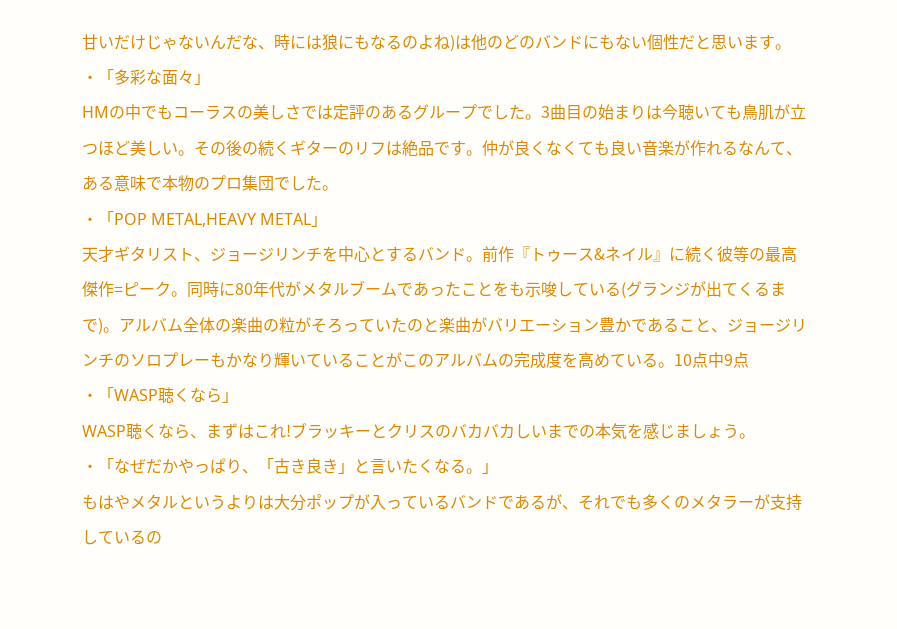甘いだけじゃないんだな、時には狼にもなるのよね)は他のどのバンドにもない個性だと思います。
・「多彩な面々」
HMの中でもコーラスの美しさでは定評のあるグループでした。3曲目の始まりは今聴いても鳥肌が立つほど美しい。その後の続くギターのリフは絶品です。仲が良くなくても良い音楽が作れるなんて、ある意味で本物のプロ集団でした。
・「POP METAL,HEAVY METAL」
天才ギタリスト、ジョージリンチを中心とするバンド。前作『トゥース&ネイル』に続く彼等の最高傑作=ピーク。同時に80年代がメタルブームであったことをも示唆している(グランジが出てくるまで)。アルバム全体の楽曲の粒がそろっていたのと楽曲がバリエーション豊かであること、ジョージリンチのソロプレーもかなり輝いていることがこのアルバムの完成度を高めている。10点中9点
・「WASP聴くなら」
WASP聴くなら、まずはこれ!ブラッキーとクリスのバカバカしいまでの本気を感じましょう。
・「なぜだかやっぱり、「古き良き」と言いたくなる。」
もはやメタルというよりは大分ポップが入っているバンドであるが、それでも多くのメタラーが支持しているの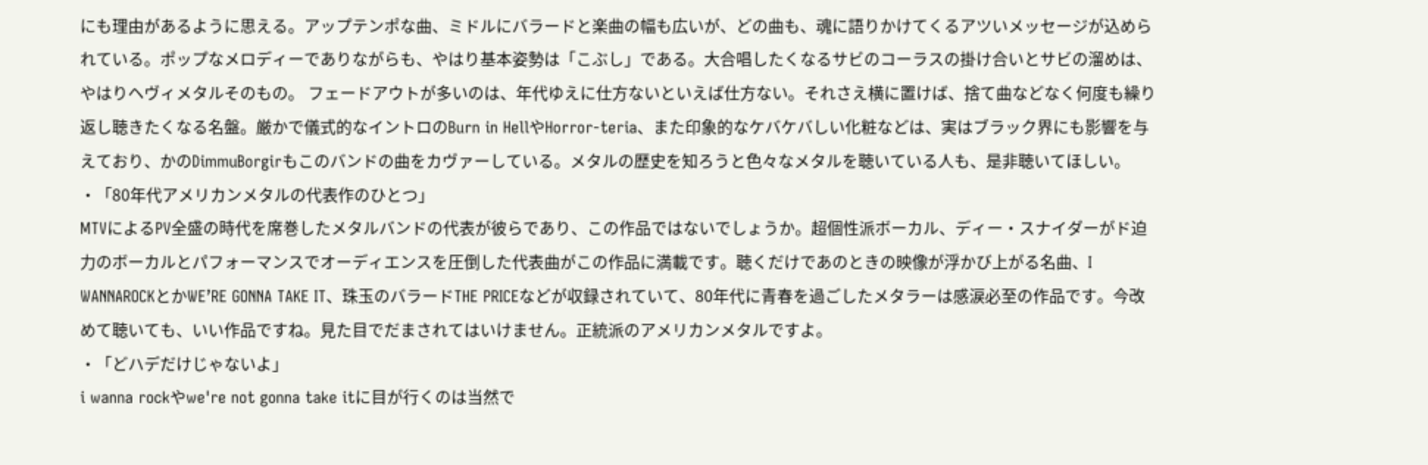にも理由があるように思える。アップテンポな曲、ミドルにバラードと楽曲の幅も広いが、どの曲も、魂に語りかけてくるアツいメッセージが込められている。ポップなメロディーでありながらも、やはり基本姿勢は「こぶし」である。大合唱したくなるサビのコーラスの掛け合いとサビの溜めは、やはりヘヴィメタルそのもの。 フェードアウトが多いのは、年代ゆえに仕方ないといえば仕方ない。それさえ横に置けば、捨て曲などなく何度も繰り返し聴きたくなる名盤。厳かで儀式的なイントロのBurn in HellやHorror-teria、また印象的なケバケバしい化粧などは、実はブラック界にも影響を与えており、かのDimmuBorgirもこのバンドの曲をカヴァーしている。メタルの歴史を知ろうと色々なメタルを聴いている人も、是非聴いてほしい。
・「80年代アメリカンメタルの代表作のひとつ」
MTVによるPV全盛の時代を席巻したメタルバンドの代表が彼らであり、この作品ではないでしょうか。超個性派ボーカル、ディー・スナイダーがド迫力のボーカルとパフォーマンスでオーディエンスを圧倒した代表曲がこの作品に満載です。聴くだけであのときの映像が浮かび上がる名曲、I WANNAROCKとかWE’RE GONNA TAKE IT、珠玉のバラードTHE PRICEなどが収録されていて、80年代に青春を過ごしたメタラーは感涙必至の作品です。今改めて聴いても、いい作品ですね。見た目でだまされてはいけません。正統派のアメリカンメタルですよ。
・「どハデだけじゃないよ」
i wanna rockやwe're not gonna take itに目が行くのは当然で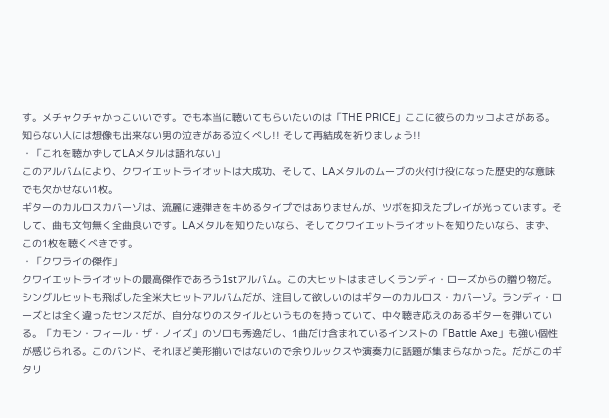す。メチャクチャかっこいいです。でも本当に聴いてもらいたいのは「THE PRICE」ここに彼らのカッコよさがある。知らない人には想像も出来ない男の泣きがある泣くべし!! そして再結成を祈りましょう!!
・「これを聴かずしてLAメタルは語れない」
このアルバムにより、クワイエットライオットは大成功、そして、LAメタルのムーブの火付け役になった歴史的な意味でも欠かせない1枚。
ギターのカルロスカバーゾは、流麗に速弾きをキめるタイプではありませんが、ツボを抑えたプレイが光っています。そして、曲も文句無く全曲良いです。LAメタルを知りたいなら、そしてクワイエットライオットを知りたいなら、まず、この1枚を聴くべきです。
・「クワライの傑作」
クワイエットライオットの最高傑作であろう1stアルバム。この大ヒットはまさしくランディ・ローズからの贈り物だ。
シングルヒットも飛ばした全米大ヒットアルバムだが、注目して欲しいのはギターのカルロス・カバーゾ。ランディ・ローズとは全く違ったセンスだが、自分なりのスタイルというものを持っていて、中々聴き応えのあるギターを弾いている。「カモン・フィール・ザ・ノイズ」のソロも秀逸だし、1曲だけ含まれているインストの「Battle Axe」も強い個性が感じられる。このバンド、それほど美形揃いではないので余りルックスや演奏力に話題が集まらなかった。だがこのギタリ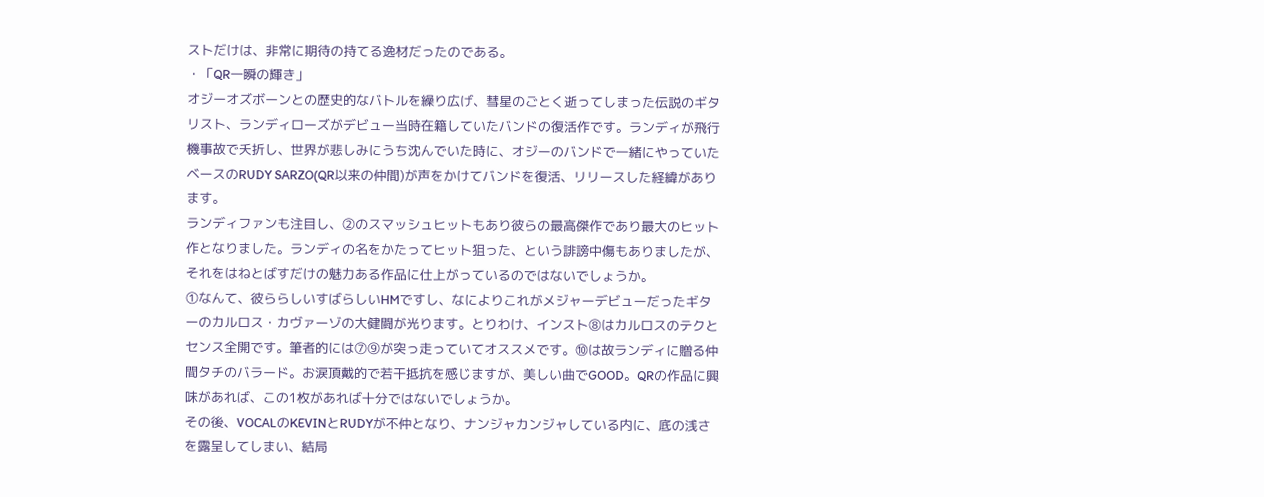ストだけは、非常に期待の持てる逸材だったのである。
・「QR一瞬の輝き」
オジーオズボーンとの歴史的なバトルを繰り広げ、彗星のごとく逝ってしまった伝説のギタリスト、ランディローズがデビュー当時在籍していたバンドの復活作です。ランディが飛行機事故で夭折し、世界が悲しみにうち沈んでいた時に、オジーのバンドで一緒にやっていたベースのRUDY SARZO(QR以来の仲間)が声をかけてバンドを復活、リリースした経緯があります。
ランディファンも注目し、②のスマッシュヒットもあり彼らの最高傑作であり最大のヒット作となりました。ランディの名をかたってヒット狙った、という誹謗中傷もありましたが、それをはねとばすだけの魅力ある作品に仕上がっているのではないでしょうか。
①なんて、彼ららしいすばらしいHMですし、なによりこれがメジャーデビューだったギターのカルロス・カヴァーゾの大健闘が光ります。とりわけ、インスト⑧はカルロスのテクとセンス全開です。筆者的には⑦⑨が突っ走っていてオススメです。⑩は故ランディに贈る仲間タチのバラード。お涙頂戴的で若干抵抗を感じますが、美しい曲でGOOD。QRの作品に興味があれば、この1枚があれば十分ではないでしょうか。
その後、VOCALのKEVINとRUDYが不仲となり、ナンジャカンジャしている内に、底の浅さを露呈してしまい、結局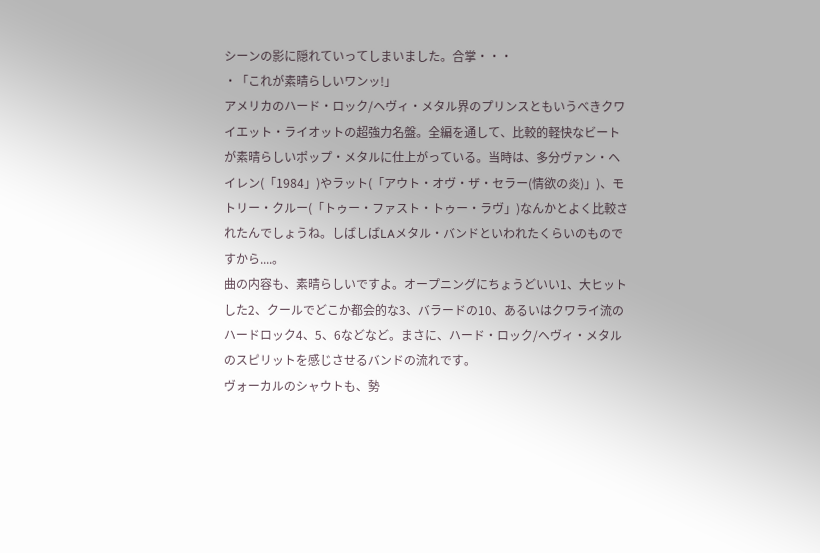シーンの影に隠れていってしまいました。合掌・・・
・「これが素晴らしいワンッ!」
アメリカのハード・ロック/ヘヴィ・メタル界のプリンスともいうべきクワイエット・ライオットの超強力名盤。全編を通して、比較的軽快なビートが素晴らしいポップ・メタルに仕上がっている。当時は、多分ヴァン・ヘイレン(「1984」)やラット(「アウト・オヴ・ザ・セラー(情欲の炎)」)、モトリー・クルー(「トゥー・ファスト・トゥー・ラヴ」)なんかとよく比較されたんでしょうね。しばしばLAメタル・バンドといわれたくらいのものですから....。
曲の内容も、素晴らしいですよ。オープニングにちょうどいい1、大ヒットした2、クールでどこか都会的な3、バラードの10、あるいはクワライ流のハードロック4、5、6などなど。まさに、ハード・ロック/ヘヴィ・メタルのスピリットを感じさせるバンドの流れです。
ヴォーカルのシャウトも、勢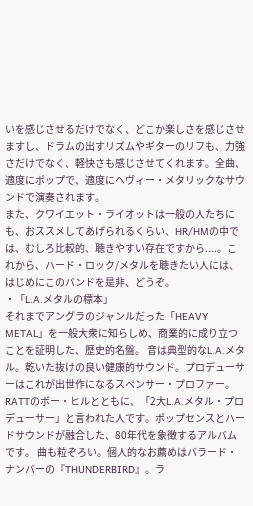いを感じさせるだけでなく、どこか楽しさを感じさせますし、ドラムの出すリズムやギターのリフも、力強さだけでなく、軽快さも感じさせてくれます。全曲、適度にポップで、適度にヘヴィー・メタリックなサウンドで演奏されます。
また、クワイエット・ライオットは一般の人たちにも、おススメしてあげられるくらい、HR/HMの中では、むしろ比較的、聴きやすい存在ですから....。これから、ハード・ロック/メタルを聴きたい人には、はじめにこのバンドを是非、どうぞ。
・「L.A.メタルの標本」
それまでアングラのジャンルだった「HEAVY METAL」を一般大衆に知らしめ、商業的に成り立つことを証明した、歴史的名盤。 音は典型的なL.A.メタル。乾いた抜けの良い健康的サウンド。プロデューサーはこれが出世作になるスペンサー・プロファー。RATTのボー・ヒルとともに、「2大L.A.メタル・プロデューサー」と言われた人です。ポップセンスとハードサウンドが融合した、80年代を象徴するアルバムです。 曲も粒ぞろい。個人的なお薦めはバラード・ナンバーの『THUNDERBIRD』。ラ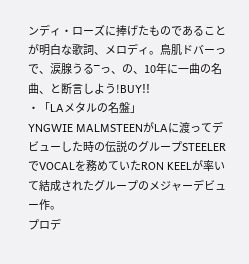ンディ・ローズに捧げたものであることが明白な歌詞、メロディ。鳥肌ドバーっで、涙腺うる‾っ、の、10年に一曲の名曲、と断言しよう!BUY!!
・「LAメタルの名盤」
YNGWIE MALMSTEENがLAに渡ってデビューした時の伝説のグループSTEELERでVOCALを務めていたRON KEELが率いて結成されたグループのメジャーデビュー作。
プロデ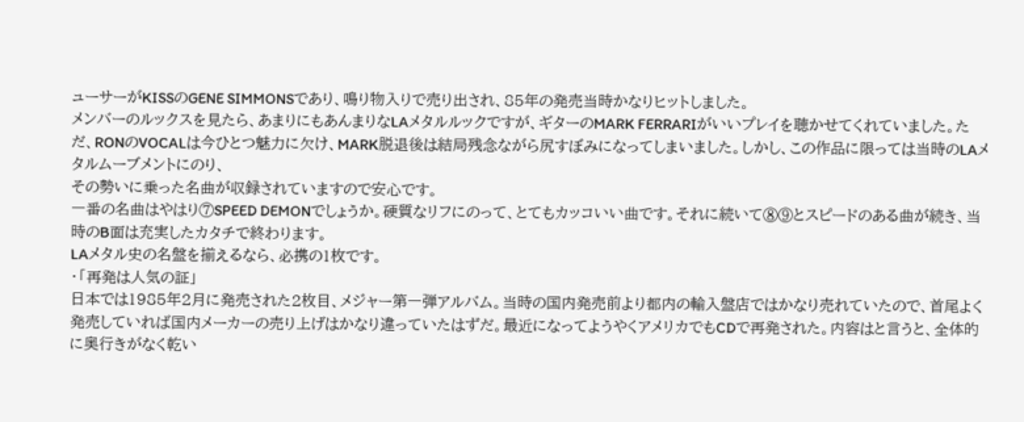ューサーがKISSのGENE SIMMONSであり、鳴り物入りで売り出され、85年の発売当時かなりヒットしました。
メンバーのルックスを見たら、あまりにもあんまりなLAメタルルックですが、ギターのMARK FERRARIがいいプレイを聴かせてくれていました。ただ、RONのVOCALは今ひとつ魅力に欠け、MARK脱退後は結局残念ながら尻すぼみになってしまいました。しかし、この作品に限っては当時のLAメタルムーブメントにのり、
その勢いに乗った名曲が収録されていますので安心です。
一番の名曲はやはり⑦SPEED DEMONでしょうか。硬質なリフにのって、とてもカッコいい曲です。それに続いて⑧⑨とスピードのある曲が続き、当時のB面は充実したカタチで終わります。
LAメタル史の名盤を揃えるなら、必携の1枚です。
・「再発は人気の証」
日本では1985年2月に発売された2枚目、メジャー第一弾アルバム。当時の国内発売前より都内の輸入盤店ではかなり売れていたので、首尾よく発売していれば国内メーカーの売り上げはかなり違っていたはずだ。最近になってようやくアメリカでもCDで再発された。内容はと言うと、全体的に奥行きがなく乾い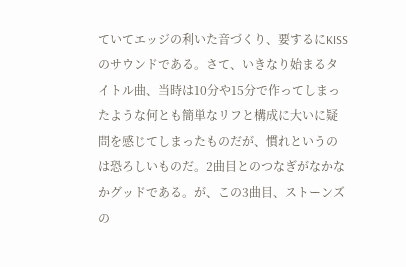ていてエッジの利いた音づくり、要するにKISSのサウンドである。さて、いきなり始まるタイトル曲、当時は10分や15分で作ってしまったような何とも簡単なリフと構成に大いに疑問を感じてしまったものだが、慣れというのは恐ろしいものだ。2曲目とのつなぎがなかなかグッドである。が、この3曲目、ストーンズの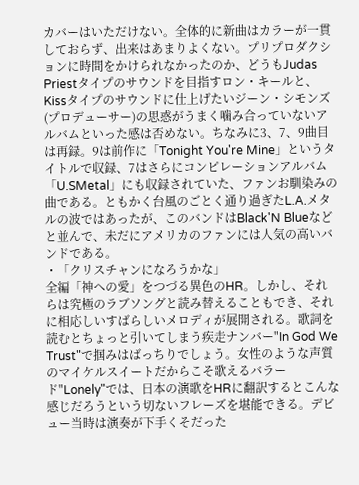カバーはいただけない。全体的に新曲はカラーが一貫しておらず、出来はあまりよくない。プリプロダクションに時間をかけられなかったのか、どうもJudas Priestタイプのサウンドを目指すロン・キールと、Kissタイプのサウンドに仕上げたいジーン・シモンズ(プロデューサー)の思惑がうまく噛み合っていないアルバムといった感は否めない。ちなみに3、7、9曲目は再録。9は前作に「Tonight You're Mine」というタイトルで収録、7はさらにコンピレーションアルバム「U.SMetal」にも収録されていた、ファンお馴染みの曲である。ともかく台風のごとく通り過ぎたL.A.メタルの波ではあったが、このバンドはBlack'N Blueなどと並んで、未だにアメリカのファンには人気の高いバンドである。
・「クリスチャンになろうかな」
全編「神への愛」をつづる異色のHR。しかし、それらは究極のラブソングと読み替えることもでき、それに相応しいすばらしいメロディが展開される。歌詞を読むとちょっと引いてしまう疾走ナンバー"In God We Trust"で掴みはばっちりでしょう。女性のような声質のマイケルスイートだからこそ歌えるバラード"Lonely"では、日本の演歌をHRに翻訳するとこんな感じだろうという切ないフレーズを堪能できる。デビュー当時は演奏が下手くそだった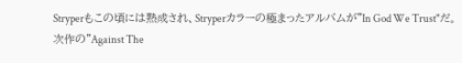Stryperもこの頃には熟成され、Stryperカラーの極まったアルバムが"In God We Trust"だ。
次作の"Against The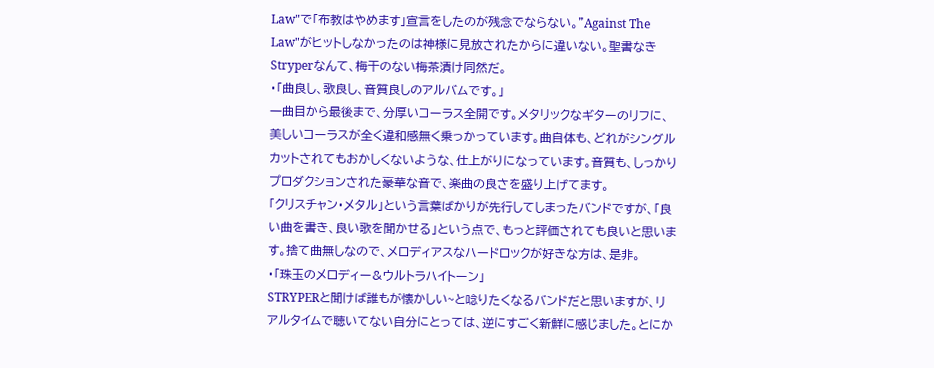Law"で「布教はやめます」宣言をしたのが残念でならない。"Against The Law"がヒットしなかったのは神様に見放されたからに違いない。聖書なきStryperなんて、梅干のない梅茶漬け同然だ。
・「曲良し、歌良し、音質良しのアルバムです。」
一曲目から最後まで、分厚いコーラス全開です。メタリックなギターのリフに、美しいコーラスが全く違和感無く乗っかっています。曲自体も、どれがシングルカットされてもおかしくないような、仕上がりになっています。音質も、しっかりプロダクションされた豪華な音で、楽曲の良さを盛り上げてます。
「クリスチャン・メタル」という言葉ばかりが先行してしまったバンドですが、「良い曲を書き、良い歌を聞かせる」という点で、もっと評価されても良いと思います。捨て曲無しなので、メロディアスなハードロックが好きな方は、是非。
・「珠玉のメロディー&ウルトラハイトーン」
STRYPERと聞けば誰もが懐かしい~と唸りたくなるバンドだと思いますが、リアルタイムで聴いてない自分にとっては、逆にすごく新鮮に感じました。とにか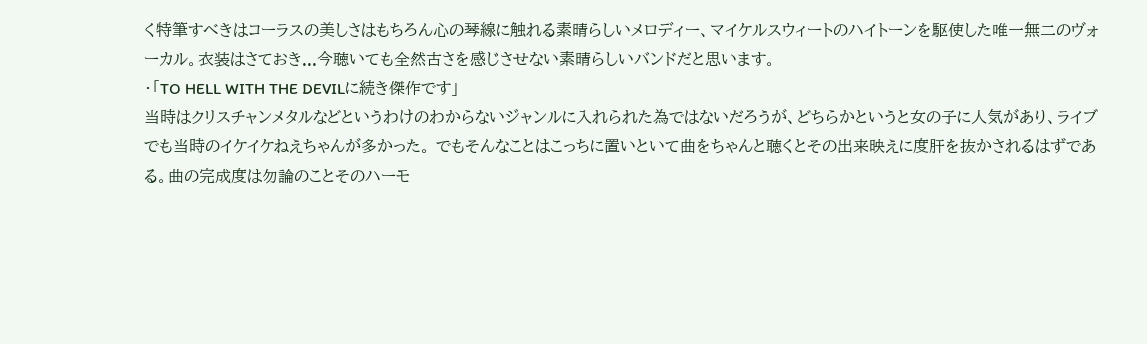く特筆すべきはコーラスの美しさはもちろん心の琴線に触れる素晴らしいメロディー、マイケルスウィートのハイトーンを駆使した唯一無二のヴォーカル。衣装はさておき...今聴いても全然古さを感じさせない素晴らしいバンドだと思います。
・「TO HELL WITH THE DEVILに続き傑作です」
当時はクリスチャンメタルなどというわけのわからないジャンルに入れられた為ではないだろうが、どちらかというと女の子に人気があり、ライブでも当時のイケイケねえちゃんが多かった。 でもそんなことはこっちに置いといて曲をちゃんと聴くとその出来映えに度肝を抜かされるはずである。曲の完成度は勿論のことそのハーモ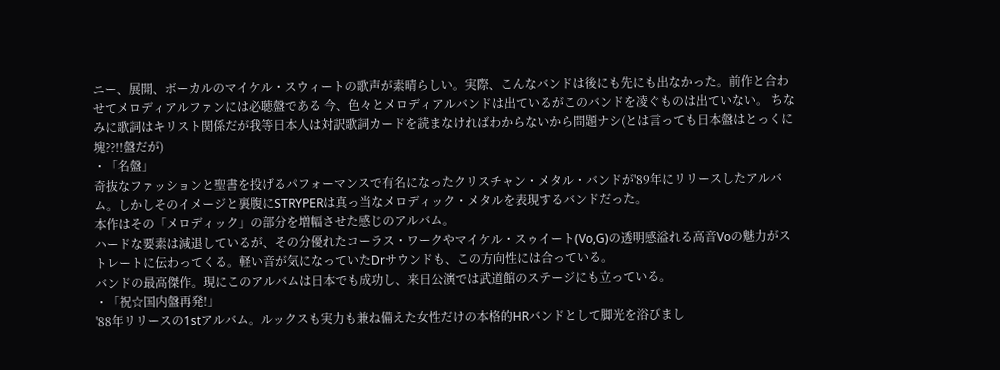ニー、展開、ボーカルのマイケル・スウィートの歌声が素晴らしい。実際、こんなバンドは後にも先にも出なかった。前作と合わせてメロディアルファンには必聴盤である 今、色々とメロディアルバンドは出ているがこのバンドを凌ぐものは出ていない。 ちなみに歌詞はキリスト関係だが我等日本人は対訳歌詞カードを読まなければわからないから問題ナシ(とは言っても日本盤はとっくに塊??!!盤だが)
・「名盤」
奇抜なファッションと聖書を投げるパフォーマンスで有名になったクリスチャン・メタル・バンドが'89年にリリースしたアルバム。しかしそのイメージと裏腹にSTRYPERは真っ当なメロディック・メタルを表現するバンドだった。
本作はその「メロディック」の部分を増幅させた感じのアルバム。
ハードな要素は減退しているが、その分優れたコーラス・ワークやマイケル・スゥイート(Vo,G)の透明感溢れる高音Voの魅力がストレートに伝わってくる。軽い音が気になっていたDrサウンドも、この方向性には合っている。
バンドの最高傑作。現にこのアルバムは日本でも成功し、来日公演では武道館のステージにも立っている。
・「祝☆国内盤再発!」
'88年リリースの1stアルバム。ルックスも実力も兼ね備えた女性だけの本格的HRバンドとして脚光を浴びまし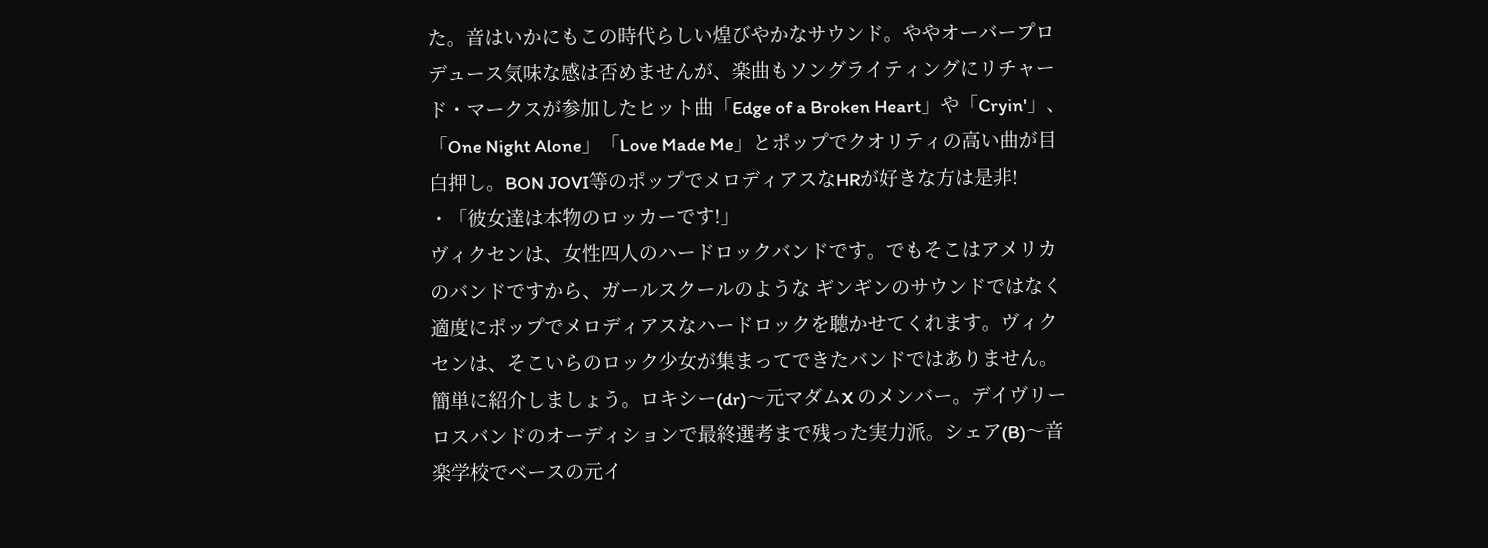た。音はいかにもこの時代らしい煌びやかなサウンド。ややオーバープロデュース気味な感は否めませんが、楽曲もソングライティングにリチャード・マークスが参加したヒット曲「Edge of a Broken Heart」や「Cryin'」、「One Night Alone」「Love Made Me」とポップでクオリティの高い曲が目白押し。BON JOVI等のポップでメロディアスなHRが好きな方は是非!
・「彼女達は本物のロッカーです!」
ヴィクセンは、女性四人のハードロックバンドです。でもそこはアメリカのバンドですから、ガールスクールのような ギンギンのサウンドではなく適度にポップでメロディアスなハードロックを聴かせてくれます。ヴィクセンは、そこいらのロック少女が集まってできたバンドではありません。簡単に紹介しましょう。ロキシー(dr)〜元マダムX のメンバー。デイヴリーロスバンドのオーディションで最終選考まで残った実力派。シェア(B)〜音楽学校でベースの元イ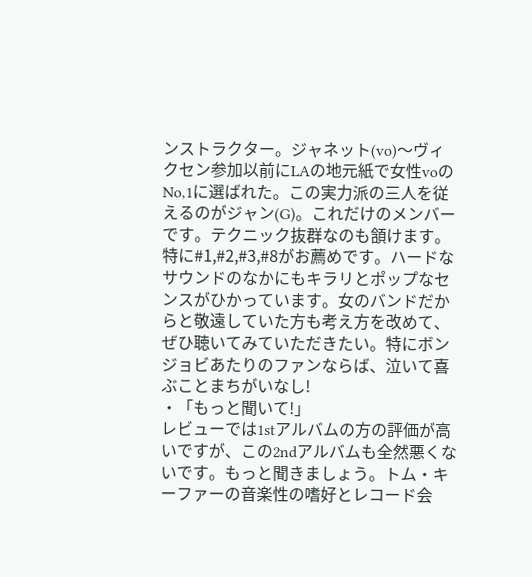ンストラクター。ジャネット(vo)〜ヴィクセン参加以前にLAの地元紙で女性voのNo,1に選ばれた。この実力派の三人を従えるのがジャン(G)。これだけのメンバーです。テクニック抜群なのも頷けます。特に#1,#2,#3,#8がお薦めです。ハードなサウンドのなかにもキラリとポップなセンスがひかっています。女のバンドだからと敬遠していた方も考え方を改めて、ぜひ聴いてみていただきたい。特にボン ジョビあたりのファンならば、泣いて喜ぶことまちがいなし!
・「もっと聞いて!」
レビューでは1stアルバムの方の評価が高いですが、この2ndアルバムも全然悪くないです。もっと聞きましょう。トム・キーファーの音楽性の嗜好とレコード会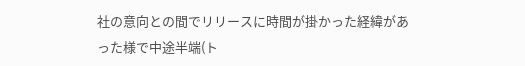社の意向との間でリリースに時間が掛かった経緯があった様で中途半端(ト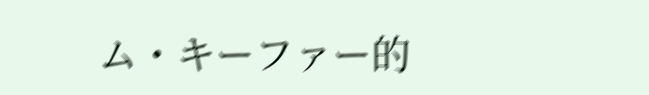ム・キーファー的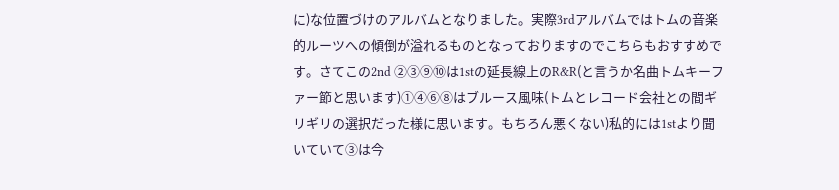に)な位置づけのアルバムとなりました。実際3rdアルバムではトムの音楽的ルーツへの傾倒が溢れるものとなっておりますのでこちらもおすすめです。さてこの2nd ②③⑨⑩は1stの延長線上のR&R(と言うか名曲トムキーファー節と思います)①④⑥⑧はブルース風味(トムとレコード会社との間ギリギリの選択だった様に思います。もちろん悪くない)私的には1stより聞いていて③は今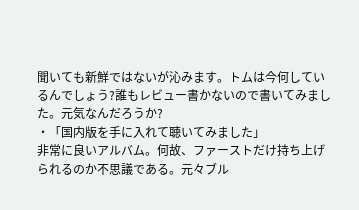聞いても新鮮ではないが沁みます。トムは今何しているんでしょう?誰もレビュー書かないので書いてみました。元気なんだろうか?
・「国内版を手に入れて聴いてみました」
非常に良いアルバム。何故、ファーストだけ持ち上げられるのか不思議である。元々ブル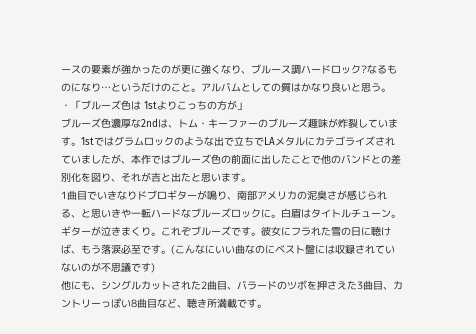ースの要素が強かったのが更に強くなり、ブルース調ハードロック?なるものになり…というだけのこと。アルバムとしての質はかなり良いと思う。
・「ブルーズ色は 1stよりこっちの方が」
ブルーズ色濃厚な2ndは、トム・キーファーのブルーズ趣味が炸裂しています。1stではグラムロックのような出で立ちでLAメタルにカテゴライズされていましたが、本作ではブルーズ色の前面に出したことで他のバンドとの差別化を図り、それが吉と出たと思います。
1曲目でいきなりドブロギターが鳴り、南部アメリカの泥臭さが感じられる、と思いきや一転ハードなブルーズロックに。白眉はタイトルチューン。ギターが泣きまくり。これぞブルーズです。彼女にフラれた雪の日に聴けば、もう落涙必至です。(こんなにいい曲なのにベスト盤には収録されていないのが不思議です)
他にも、シングルカットされた2曲目、バラードのツボを押さえた3曲目、カントリーっぽい8曲目など、聴き所満載です。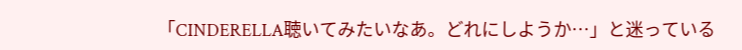「CINDERELLA聴いてみたいなあ。どれにしようか…」と迷っている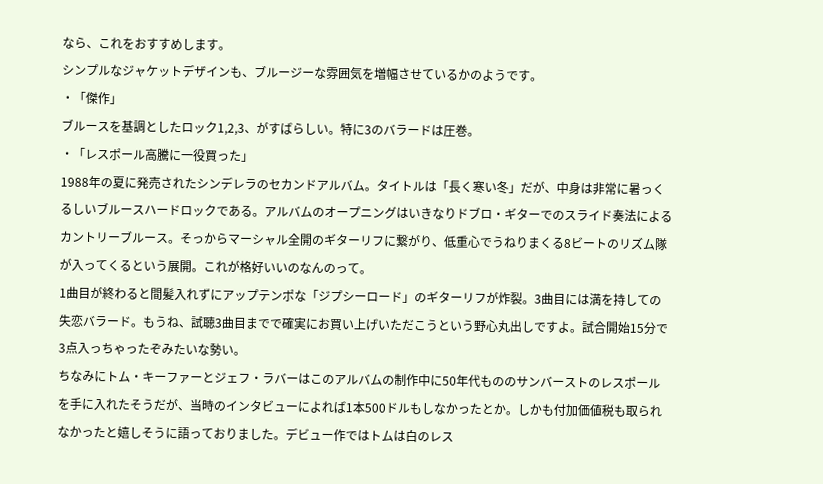なら、これをおすすめします。
シンプルなジャケットデザインも、ブルージーな雰囲気を増幅させているかのようです。
・「傑作」
ブルースを基調としたロック1,2,3、がすばらしい。特に3のバラードは圧巻。
・「レスポール高騰に一役買った」
1988年の夏に発売されたシンデレラのセカンドアルバム。タイトルは「長く寒い冬」だが、中身は非常に暑っくるしいブルースハードロックである。アルバムのオープニングはいきなりドブロ・ギターでのスライド奏法によるカントリーブルース。そっからマーシャル全開のギターリフに繋がり、低重心でうねりまくる8ビートのリズム隊が入ってくるという展開。これが格好いいのなんのって。
1曲目が終わると間髪入れずにアップテンポな「ジプシーロード」のギターリフが炸裂。3曲目には満を持しての失恋バラード。もうね、試聴3曲目までで確実にお買い上げいただこうという野心丸出しですよ。試合開始15分で3点入っちゃったぞみたいな勢い。
ちなみにトム・キーファーとジェフ・ラバーはこのアルバムの制作中に50年代もののサンバーストのレスポールを手に入れたそうだが、当時のインタビューによれば1本500ドルもしなかったとか。しかも付加価値税も取られなかったと嬉しそうに語っておりました。デビュー作ではトムは白のレス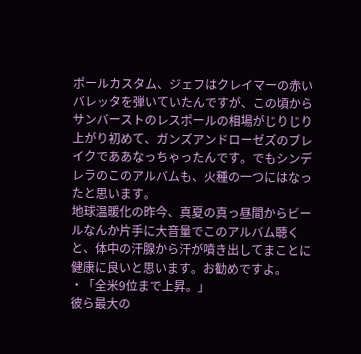ポールカスタム、ジェフはクレイマーの赤いバレッタを弾いていたんですが、この頃からサンバーストのレスポールの相場がじりじり上がり初めて、ガンズアンドローゼズのブレイクでああなっちゃったんです。でもシンデレラのこのアルバムも、火種の一つにはなったと思います。
地球温暖化の昨今、真夏の真っ昼間からビールなんか片手に大音量でこのアルバム聴くと、体中の汗腺から汗が噴き出してまことに健康に良いと思います。お勧めですよ。
・「全米9位まで上昇。」
彼ら最大の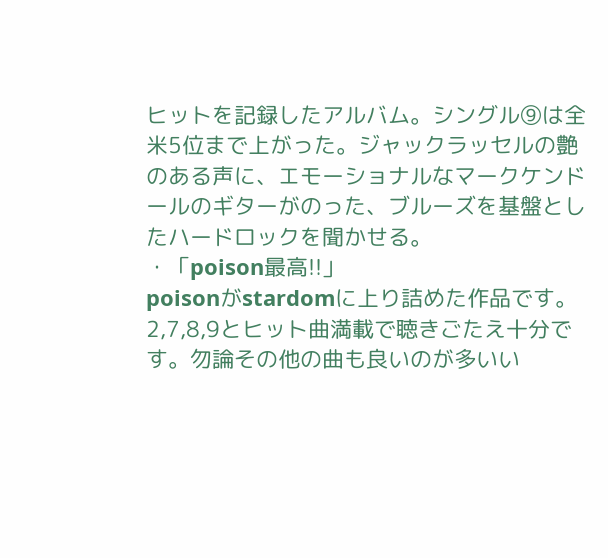ヒットを記録したアルバム。シングル⑨は全米5位まで上がった。ジャックラッセルの艶のある声に、エモーショナルなマークケンドールのギターがのった、ブルーズを基盤としたハードロックを聞かせる。
・「poison最高!!」
poisonがstardomに上り詰めた作品です。2,7,8,9とヒット曲満載で聴きごたえ十分です。勿論その他の曲も良いのが多いい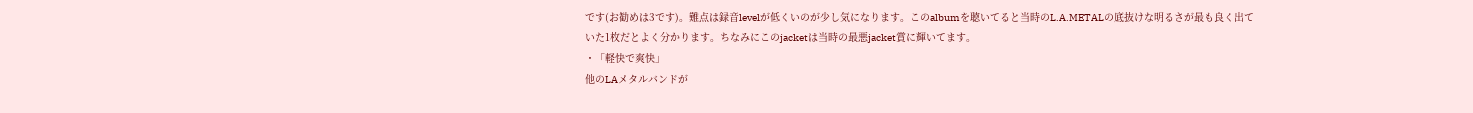です(お勧めは3です)。難点は録音levelが低くいのが少し気になります。このalbumを聴いてると当時のL.A.METALの底抜けな明るさが最も良く出ていた1枚だとよく分かります。ちなみにこのjacketは当時の最悪jacket賞に輝いてます。
・「軽快で爽快」
他のLAメタルバンドが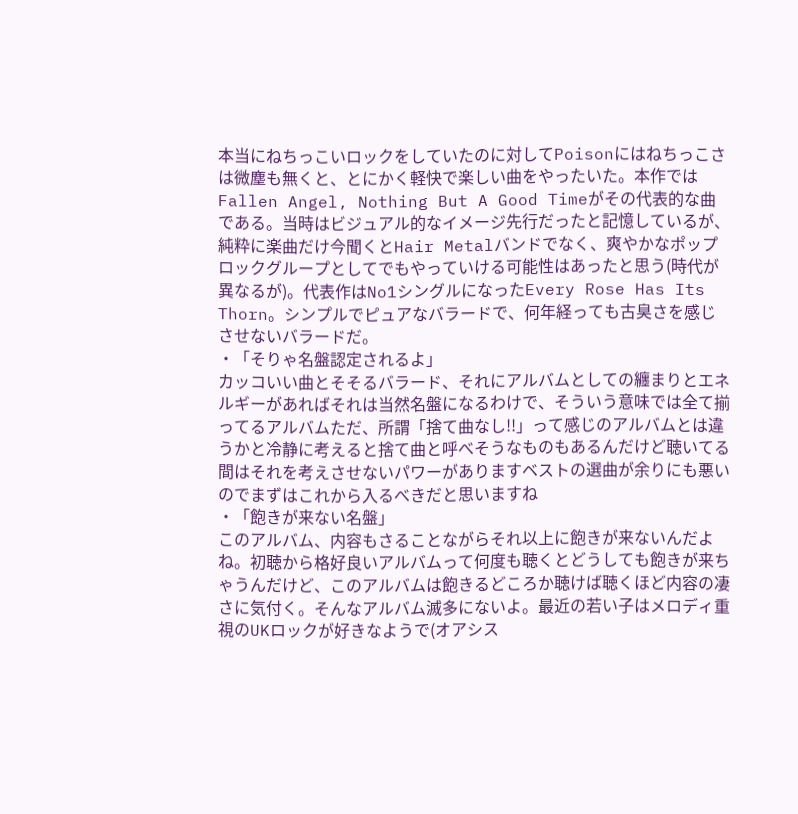本当にねちっこいロックをしていたのに対してPoisonにはねちっこさは微塵も無くと、とにかく軽快で楽しい曲をやったいた。本作ではFallen Angel, Nothing But A Good Timeがその代表的な曲である。当時はビジュアル的なイメージ先行だったと記憶しているが、純粋に楽曲だけ今聞くとHair Metalバンドでなく、爽やかなポップロックグループとしてでもやっていける可能性はあったと思う(時代が異なるが)。代表作はNo1シングルになったEvery Rose Has Its Thorn。シンプルでピュアなバラードで、何年経っても古臭さを感じさせないバラードだ。
・「そりゃ名盤認定されるよ」
カッコいい曲とそそるバラード、それにアルバムとしての纏まりとエネルギーがあればそれは当然名盤になるわけで、そういう意味では全て揃ってるアルバムただ、所謂「捨て曲なし!!」って感じのアルバムとは違うかと冷静に考えると捨て曲と呼べそうなものもあるんだけど聴いてる間はそれを考えさせないパワーがありますベストの選曲が余りにも悪いのでまずはこれから入るべきだと思いますね
・「飽きが来ない名盤」
このアルバム、内容もさることながらそれ以上に飽きが来ないんだよね。初聴から格好良いアルバムって何度も聴くとどうしても飽きが来ちゃうんだけど、このアルバムは飽きるどころか聴けば聴くほど内容の凄さに気付く。そんなアルバム滅多にないよ。最近の若い子はメロディ重視のUKロックが好きなようで(オアシス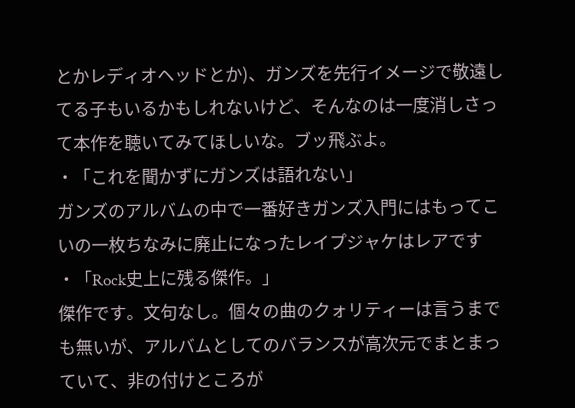とかレディオヘッドとか)、ガンズを先行イメージで敬遠してる子もいるかもしれないけど、そんなのは一度消しさって本作を聴いてみてほしいな。ブッ飛ぶよ。
・「これを聞かずにガンズは語れない」
ガンズのアルバムの中で一番好きガンズ入門にはもってこいの一枚ちなみに廃止になったレイプジャケはレアです
・「Rock史上に残る傑作。」
傑作です。文句なし。個々の曲のクォリティーは言うまでも無いが、アルバムとしてのバランスが高次元でまとまっていて、非の付けところが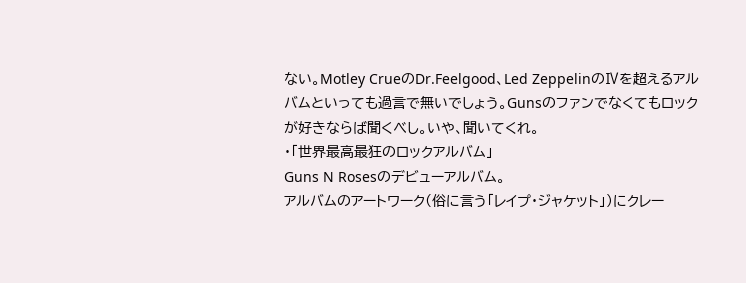ない。Motley CrueのDr.Feelgood、Led ZeppelinのⅣを超えるアルバムといっても過言で無いでしょう。Gunsのファンでなくてもロックが好きならば聞くべし。いや、聞いてくれ。
・「世界最高最狂のロックアルバム」
Guns N Rosesのデビューアルバム。
アルバムのアートワーク(俗に言う「レイプ・ジャケット」)にクレー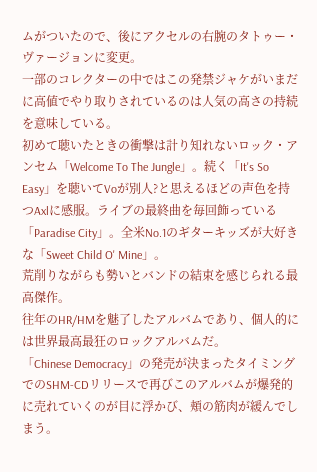ムがついたので、後にアクセルの右腕のタトゥー・ヴァージョンに変更。
一部のコレクターの中ではこの発禁ジャケがいまだに高値でやり取りされているのは人気の高さの持続を意味している。
初めて聴いたときの衝撃は計り知れないロック・アンセム「Welcome To The Jungle」。続く「It's So Easy」を聴いてVoが別人?と思えるほどの声色を持つAxlに感服。ライブの最終曲を毎回飾っている「Paradise City」。全米No.1のギターキッズが大好きな「Sweet Child O' Mine」。
荒削りながらも勢いとバンドの結束を感じられる最高傑作。
往年のHR/HMを魅了したアルバムであり、個人的には世界最高最狂のロックアルバムだ。
「Chinese Democracy」の発売が決まったタイミングでのSHM-CDリリースで再びこのアルバムが爆発的に売れていくのが目に浮かび、頬の筋肉が緩んでしまう。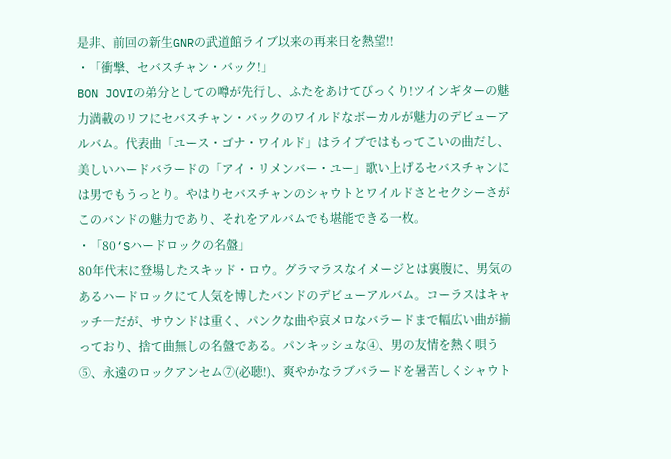是非、前回の新生GNRの武道館ライブ以来の再来日を熱望!!
・「衝撃、セバスチャン・バック!」
BON JOVIの弟分としての噂が先行し、ふたをあけてびっくり!ツインギターの魅力満載のリフにセバスチャン・バックのワイルドなボーカルが魅力のデビューアルバム。代表曲「ユース・ゴナ・ワイルド」はライブではもってこいの曲だし、美しいハードバラードの「アイ・リメンバー・ユー」歌い上げるセバスチャンには男でもうっとり。やはりセバスチャンのシャウトとワイルドさとセクシーさがこのバンドの魅力であり、それをアルバムでも堪能できる一枚。
・「80‘Sハードロックの名盤」
80年代末に登場したスキッド・ロウ。グラマラスなイメージとは裏腹に、男気のあるハードロックにて人気を博したバンドのデビューアルバム。コーラスはキャッチ―だが、サウンドは重く、パンクな曲や哀メロなバラードまで幅広い曲が揃っており、捨て曲無しの名盤である。パンキッシュな④、男の友情を熱く唄う⑤、永遠のロックアンセム⑦(必聴!)、爽やかなラブバラードを暑苦しくシャウト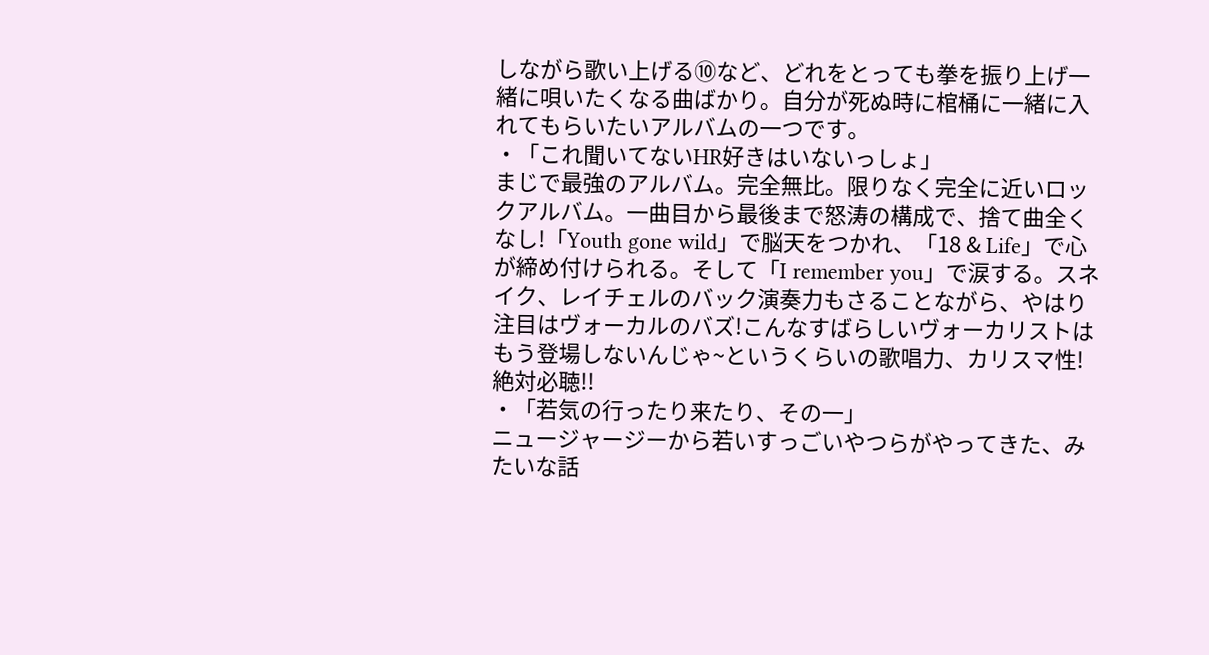しながら歌い上げる⑩など、どれをとっても拳を振り上げ一緒に唄いたくなる曲ばかり。自分が死ぬ時に棺桶に一緒に入れてもらいたいアルバムの一つです。
・「これ聞いてないHR好きはいないっしょ」
まじで最強のアルバム。完全無比。限りなく完全に近いロックアルバム。一曲目から最後まで怒涛の構成で、捨て曲全くなし!「Youth gone wild」で脳天をつかれ、「18 & Life」で心が締め付けられる。そして「I remember you」で涙する。スネイク、レイチェルのバック演奏力もさることながら、やはり注目はヴォーカルのバズ!こんなすばらしいヴォーカリストはもう登場しないんじゃ~というくらいの歌唱力、カリスマ性!絶対必聴!!
・「若気の行ったり来たり、その一」
ニュージャージーから若いすっごいやつらがやってきた、みたいな話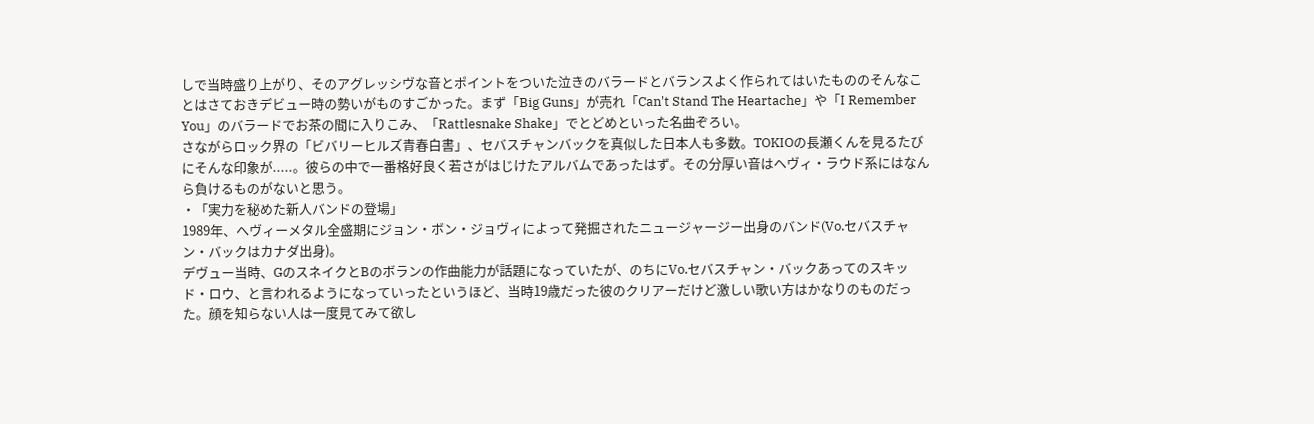しで当時盛り上がり、そのアグレッシヴな音とポイントをついた泣きのバラードとバランスよく作られてはいたもののそんなことはさておきデビュー時の勢いがものすごかった。まず「Big Guns」が売れ「Can't Stand The Heartache」や「I Remember You」のバラードでお茶の間に入りこみ、「Rattlesnake Shake」でとどめといった名曲ぞろい。
さながらロック界の「ビバリーヒルズ青春白書」、セバスチャンバックを真似した日本人も多数。TOKIOの長瀬くんを見るたびにそんな印象が.....。彼らの中で一番格好良く若さがはじけたアルバムであったはず。その分厚い音はヘヴィ・ラウド系にはなんら負けるものがないと思う。
・「実力を秘めた新人バンドの登場」
1989年、へヴィーメタル全盛期にジョン・ボン・ジョヴィによって発掘されたニュージャージー出身のバンド(Vo.セバスチャン・バックはカナダ出身)。
デヴュー当時、GのスネイクとBのボランの作曲能力が話題になっていたが、のちにVo.セバスチャン・バックあってのスキッド・ロウ、と言われるようになっていったというほど、当時19歳だった彼のクリアーだけど激しい歌い方はかなりのものだった。顔を知らない人は一度見てみて欲し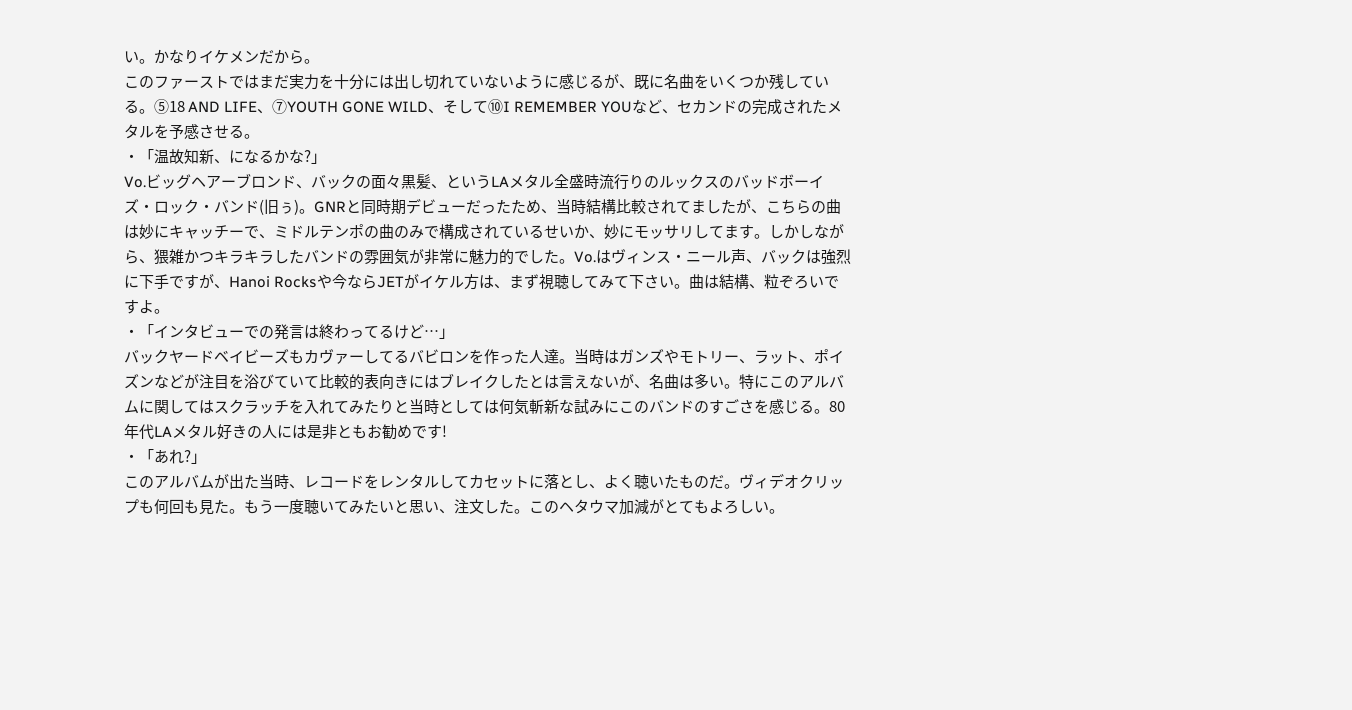い。かなりイケメンだから。
このファーストではまだ実力を十分には出し切れていないように感じるが、既に名曲をいくつか残している。⑤18 AND LIFE、⑦YOUTH GONE WILD、そして⑩I REMEMBER YOUなど、セカンドの完成されたメタルを予感させる。
・「温故知新、になるかな?」
Vo.ビッグヘアーブロンド、バックの面々黒髪、というLAメタル全盛時流行りのルックスのバッドボーイズ・ロック・バンド(旧ぅ)。GNRと同時期デビューだったため、当時結構比較されてましたが、こちらの曲は妙にキャッチーで、ミドルテンポの曲のみで構成されているせいか、妙にモッサリしてます。しかしながら、猥雑かつキラキラしたバンドの雰囲気が非常に魅力的でした。Vo.はヴィンス・ニール声、バックは強烈に下手ですが、Hanoi Rocksや今ならJETがイケル方は、まず視聴してみて下さい。曲は結構、粒ぞろいですよ。
・「インタビューでの発言は終わってるけど…」
バックヤードベイビーズもカヴァーしてるバビロンを作った人達。当時はガンズやモトリー、ラット、ポイズンなどが注目を浴びていて比較的表向きにはブレイクしたとは言えないが、名曲は多い。特にこのアルバムに関してはスクラッチを入れてみたりと当時としては何気斬新な試みにこのバンドのすごさを感じる。80年代LAメタル好きの人には是非ともお勧めです!
・「あれ?」
このアルバムが出た当時、レコードをレンタルしてカセットに落とし、よく聴いたものだ。ヴィデオクリップも何回も見た。もう一度聴いてみたいと思い、注文した。このヘタウマ加減がとてもよろしい。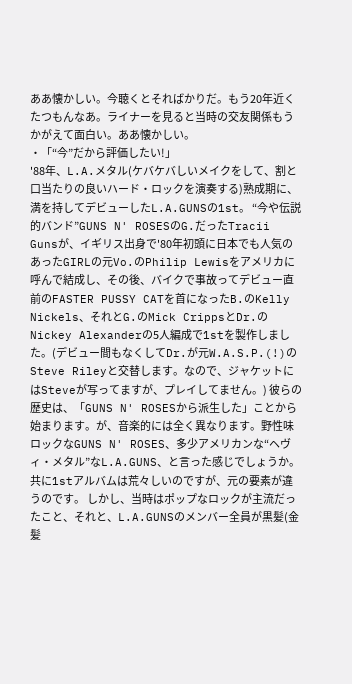ああ懐かしい。今聴くとそればかりだ。もう20年近くたつもんなあ。ライナーを見ると当時の交友関係もうかがえて面白い。ああ懐かしい。
・「“今”だから評価したい!」
'88年、L.A.メタル(ケバケバしいメイクをして、割と口当たりの良いハード・ロックを演奏する)熟成期に、満を持してデビューしたL.A.GUNSの1st。 “今や伝説的バンド”GUNS N' ROSESのG.だったTracii Gunsが、イギリス出身で'80年初頭に日本でも人気のあったGIRLの元Vo.のPhilip Lewisをアメリカに呼んで結成し、その後、バイクで事故ってデビュー直前のFASTER PUSSY CATを首になったB.のKelly Nickels、それとG.のMick CrippsとDr.のNickey Alexanderの5人編成で1stを製作しました。(デビュー間もなくしてDr.が元W.A.S.P.(!)のSteve Rileyと交替します。なので、ジャケットにはSteveが写ってますが、プレイしてません。) 彼らの歴史は、「GUNS N' ROSESから派生した」ことから始まります。が、音楽的には全く異なります。野性味ロックなGUNS N' ROSES、多少アメリカンな“ヘヴィ・メタル”なL.A.GUNS、と言った感じでしょうか。共に1stアルバムは荒々しいのですが、元の要素が違うのです。 しかし、当時はポップなロックが主流だったこと、それと、L.A.GUNSのメンバー全員が黒髪(金髪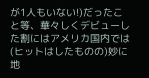が1人もいない!)だったこと等、華々しくデビューした割にはアメリカ国内では(ヒットはしたものの)妙に地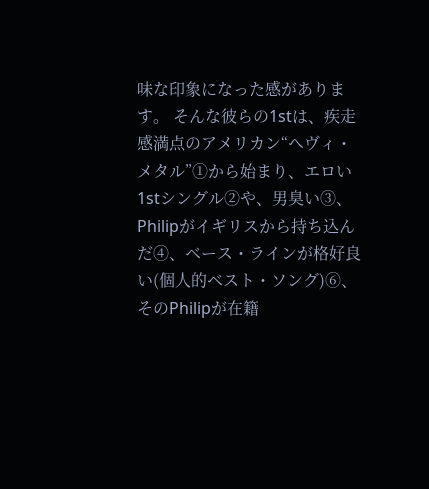味な印象になった感があります。 そんな彼らの1stは、疾走感満点のアメリカン“ヘヴィ・メタル”①から始まり、エロい1stシングル②や、男臭い③、Philipがイギリスから持ち込んだ④、ベース・ラインが格好良い(個人的ベスト・ソング)⑥、そのPhilipが在籍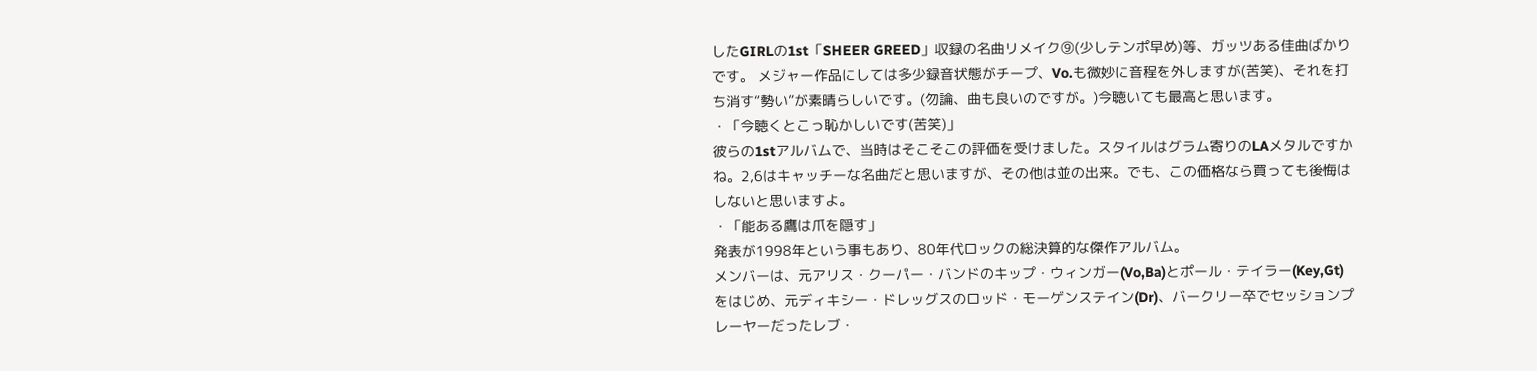したGIRLの1st「SHEER GREED」収録の名曲リメイク⑨(少しテンポ早め)等、ガッツある佳曲ばかりです。 メジャー作品にしては多少録音状態がチープ、Vo.も微妙に音程を外しますが(苦笑)、それを打ち消す“勢い”が素晴らしいです。(勿論、曲も良いのですが。)今聴いても最高と思います。
・「今聴くとこっ恥かしいです(苦笑)」
彼らの1stアルバムで、当時はそこそこの評価を受けました。スタイルはグラム寄りのLAメタルですかね。2,6はキャッチーな名曲だと思いますが、その他は並の出来。でも、この価格なら買っても後悔はしないと思いますよ。
・「能ある鷹は爪を隠す」
発表が1998年という事もあり、80年代ロックの総決算的な傑作アルバム。
メンバーは、元アリス・クーパー・バンドのキップ・ウィンガー(Vo,Ba)とポール・テイラー(Key,Gt)をはじめ、元ディキシー・ドレッグスのロッド・モーゲンステイン(Dr)、バークリー卒でセッションプレーヤーだったレブ・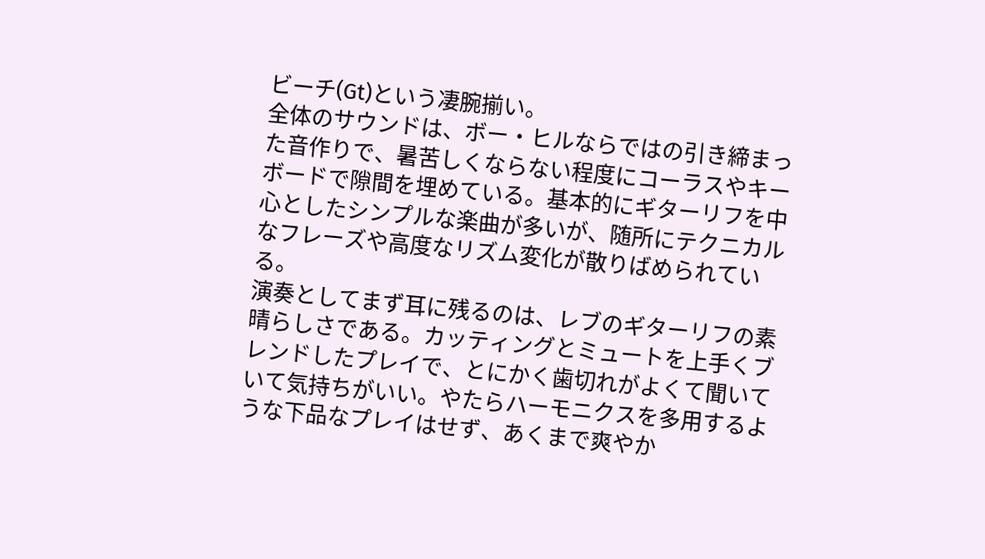ビーチ(Gt)という凄腕揃い。
全体のサウンドは、ボー・ヒルならではの引き締まった音作りで、暑苦しくならない程度にコーラスやキーボードで隙間を埋めている。基本的にギターリフを中心としたシンプルな楽曲が多いが、随所にテクニカルなフレーズや高度なリズム変化が散りばめられている。
演奏としてまず耳に残るのは、レブのギターリフの素晴らしさである。カッティングとミュートを上手くブレンドしたプレイで、とにかく歯切れがよくて聞いていて気持ちがいい。やたらハーモニクスを多用するような下品なプレイはせず、あくまで爽やか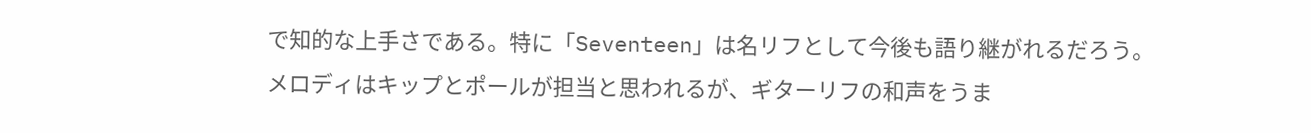で知的な上手さである。特に「Seventeen」は名リフとして今後も語り継がれるだろう。
メロディはキップとポールが担当と思われるが、ギターリフの和声をうま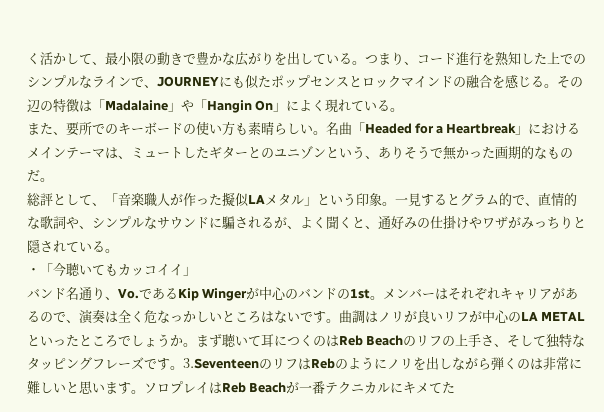く活かして、最小限の動きで豊かな広がりを出している。つまり、コード進行を熟知した上でのシンプルなラインで、JOURNEYにも似たポップセンスとロックマインドの融合を感じる。その辺の特徴は「Madalaine」や「Hangin On」によく現れている。
また、要所でのキーボードの使い方も素晴らしい。名曲「Headed for a Heartbreak」におけるメインテーマは、ミュートしたギターとのユニゾンという、ありそうで無かった画期的なものだ。
総評として、「音楽職人が作った擬似LAメタル」という印象。一見するとグラム的で、直情的な歌詞や、シンプルなサウンドに騙されるが、よく聞くと、通好みの仕掛けやワザがみっちりと隠されている。
・「今聴いてもカッコイイ」
バンド名通り、Vo.であるKip Wingerが中心のバンドの1st。メンバーはそれぞれキャリアがあるので、演奏は全く危なっかしいところはないです。曲調はノリが良いリフが中心のLA METALといったところでしょうか。まず聴いて耳につくのはReb Beachのリフの上手さ、そして独特なタッピングフレーズです。3.SeventeenのリフはRebのようにノリを出しながら弾くのは非常に難しいと思います。ソロプレイはReb Beachが一番テクニカルにキメてた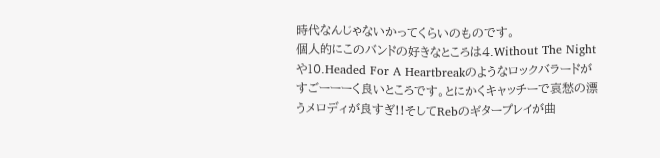時代なんじゃないかってくらいのものです。
個人的にこのバンドの好きなところは4.Without The Nightや10.Headed For A Heartbreakのようなロックバラードがすごーーーく良いところです。とにかくキャッチーで哀愁の漂うメロディが良すぎ!!そしてRebのギタープレイが曲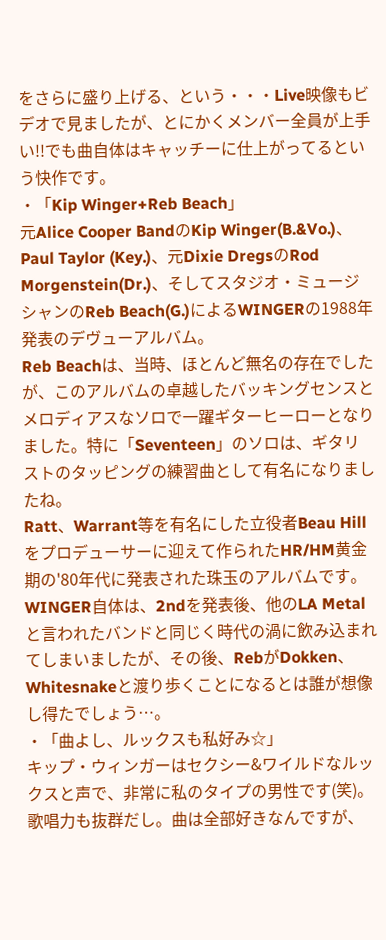をさらに盛り上げる、という・・・Live映像もビデオで見ましたが、とにかくメンバー全員が上手い!!でも曲自体はキャッチーに仕上がってるという快作です。
・「Kip Winger+Reb Beach」
元Alice Cooper BandのKip Winger(B.&Vo.)、Paul Taylor (Key.)、元Dixie DregsのRod Morgenstein(Dr.)、そしてスタジオ・ミュージシャンのReb Beach(G.)によるWINGERの1988年発表のデヴューアルバム。
Reb Beachは、当時、ほとんど無名の存在でしたが、このアルバムの卓越したバッキングセンスとメロディアスなソロで一躍ギターヒーローとなりました。特に「Seventeen」のソロは、ギタリストのタッピングの練習曲として有名になりましたね。
Ratt、Warrant等を有名にした立役者Beau Hillをプロデューサーに迎えて作られたHR/HM黄金期の'80年代に発表された珠玉のアルバムです。
WINGER自体は、2ndを発表後、他のLA Metalと言われたバンドと同じく時代の渦に飲み込まれてしまいましたが、その後、RebがDokken、Whitesnakeと渡り歩くことになるとは誰が想像し得たでしょう…。
・「曲よし、ルックスも私好み☆」
キップ・ウィンガーはセクシー&ワイルドなルックスと声で、非常に私のタイプの男性です(笑)。歌唱力も抜群だし。曲は全部好きなんですが、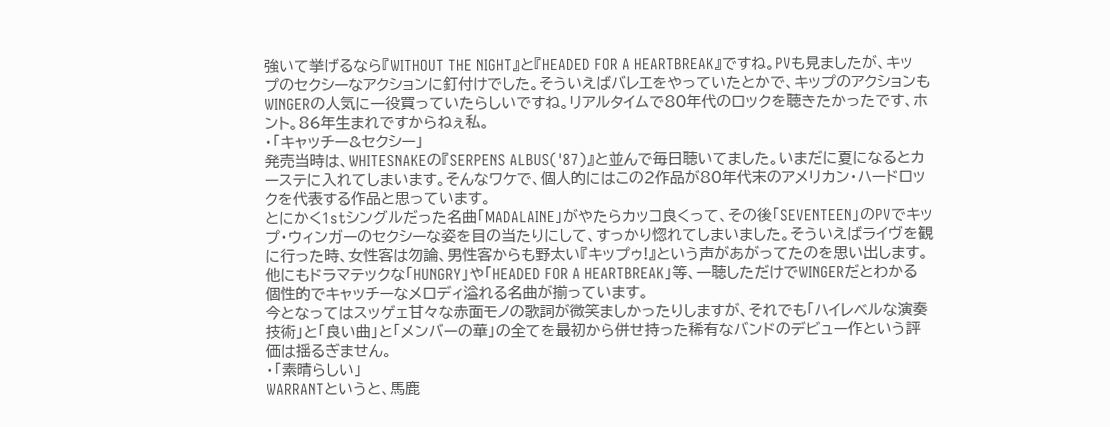強いて挙げるなら『WITHOUT THE NIGHT』と『HEADED FOR A HEARTBREAK』ですね。PVも見ましたが、キップのセクシーなアクションに釘付けでした。そういえばバレエをやっていたとかで、キップのアクションもWINGERの人気に一役買っていたらしいですね。リアルタイムで80年代のロックを聴きたかったです、ホント。86年生まれですからねぇ私。
・「キャッチー&セクシー」
発売当時は、WHITESNAKEの『SERPENS ALBUS('87)』と並んで毎日聴いてました。いまだに夏になるとカーステに入れてしまいます。そんなワケで、個人的にはこの2作品が80年代末のアメリカン・ハードロックを代表する作品と思っています。
とにかく1stシングルだった名曲「MADALAINE」がやたらカッコ良くって、その後「SEVENTEEN」のPVでキップ・ウィンガーのセクシーな姿を目の当たりにして、すっかり惚れてしまいました。そういえばライヴを観に行った時、女性客は勿論、男性客からも野太い『キップゥ!』という声があがってたのを思い出します。他にもドラマテックな「HUNGRY」や「HEADED FOR A HEARTBREAK」等、一聴しただけでWINGERだとわかる個性的でキャッチーなメロディ溢れる名曲が揃っています。
今となってはスッゲェ甘々な赤面モノの歌詞が微笑ましかったりしますが、それでも「ハイレベルな演奏技術」と「良い曲」と「メンバーの華」の全てを最初から併せ持った稀有なバンドのデビュー作という評価は揺るぎません。
・「素晴らしい」
WARRANTというと、馬鹿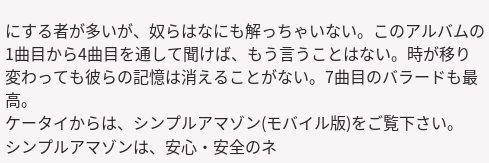にする者が多いが、奴らはなにも解っちゃいない。このアルバムの1曲目から4曲目を通して聞けば、もう言うことはない。時が移り変わっても彼らの記憶は消えることがない。7曲目のバラードも最高。
ケータイからは、シンプルアマゾン(モバイル版)をご覧下さい。
シンプルアマゾンは、安心・安全のネ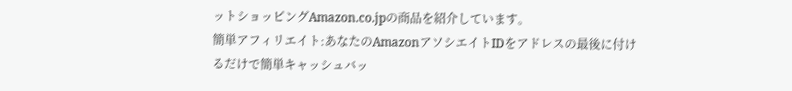ットショッピングAmazon.co.jpの商品を紹介しています。
簡単アフィリエイト:あなたのAmazonアソシエイトIDをアドレスの最後に付けるだけで簡単キャッシュバッ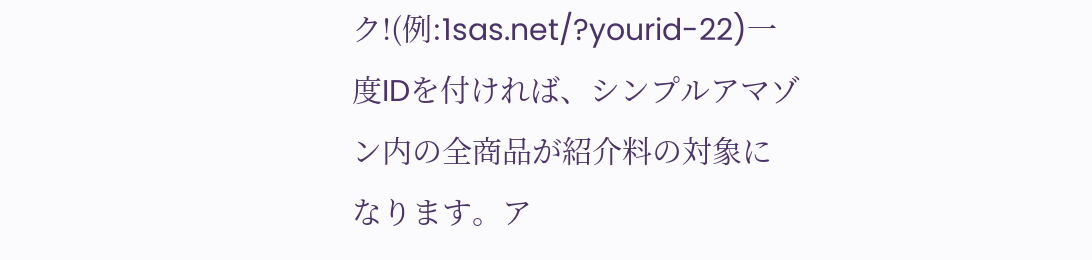ク!(例:1sas.net/?yourid-22)一度IDを付ければ、シンプルアマゾン内の全商品が紹介料の対象になります。ア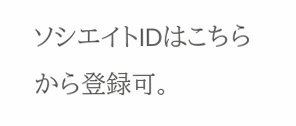ソシエイトIDはこちらから登録可。